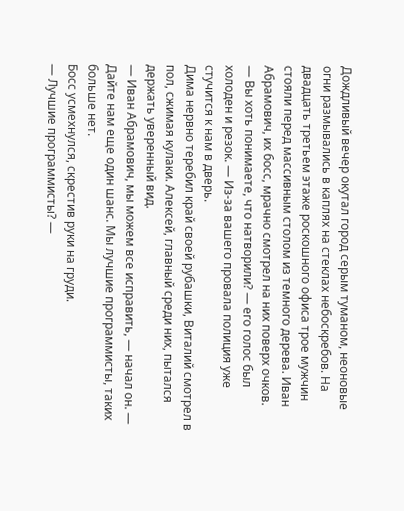Дождливый вечер окутал город серым туманом, неоновые огни размывались в каплях на стеклах небоскребов. На двадцать третьем этаже роскошного офиса трое мужчин стояли перед массивным столом из темного дерева. Иван Абрамович, их босс, мрачно смотрел на них поверх очков.
— Вы хоть понимаете, что натворили? — его голос был холоден и резок. — Из-за вашего провала полиция уже стучится к нам в дверь.
Дима нервно теребил край своей рубашки, Виталий смотрел в пол, сжимая кулаки. Алексей, главный среди них, пытался держать уверенный вид.
— Иван Абрамович, мы можем все исправить, — начал он. — Дайте нам еще один шанс. Мы лучшие программисты, таких больше нет.
Босс усмехнулся, скрестив руки на груди.
— Лучшие программисты? —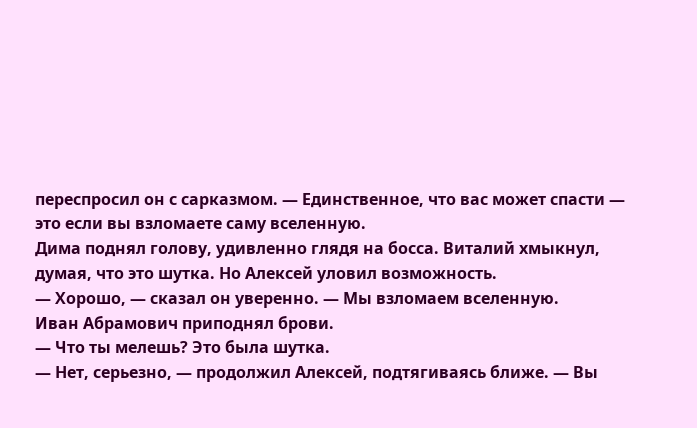переспросил он с сарказмом. — Единственное, что вас может спасти — это если вы взломаете саму вселенную.
Дима поднял голову, удивленно глядя на босса. Виталий хмыкнул, думая, что это шутка. Но Алексей уловил возможность.
— Хорошо, — сказал он уверенно. — Мы взломаем вселенную.
Иван Абрамович приподнял брови.
— Что ты мелешь? Это была шутка.
— Нет, серьезно, — продолжил Алексей, подтягиваясь ближе. — Вы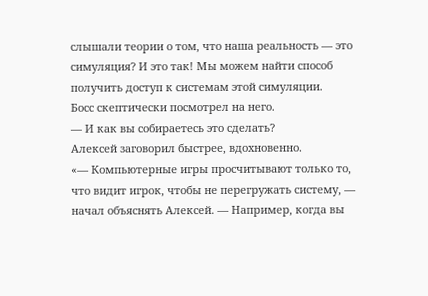слышали теории о том, что наша реальность — это симуляция? И это так! Мы можем найти способ получить доступ к системам этой симуляции.
Босс скептически посмотрел на него.
— И как вы собираетесь это сделать?
Алексей заговорил быстрее, вдохновенно.
«— Компьютерные игры просчитывают только то, что видит игрок, чтобы не перегружать систему, — начал объяснять Алексей. — Например, когда вы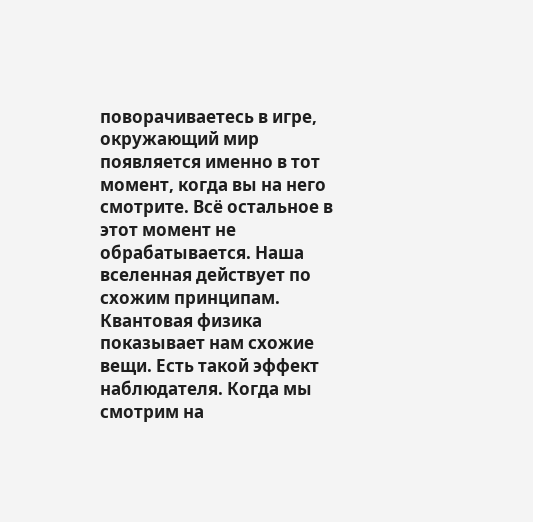поворачиваетесь в игре, окружающий мир появляется именно в тот момент, когда вы на него смотрите. Всё остальное в этот момент не обрабатывается. Наша вселенная действует по схожим принципам.
Квантовая физика показывает нам схожие вещи. Есть такой эффект наблюдателя. Когда мы смотрим на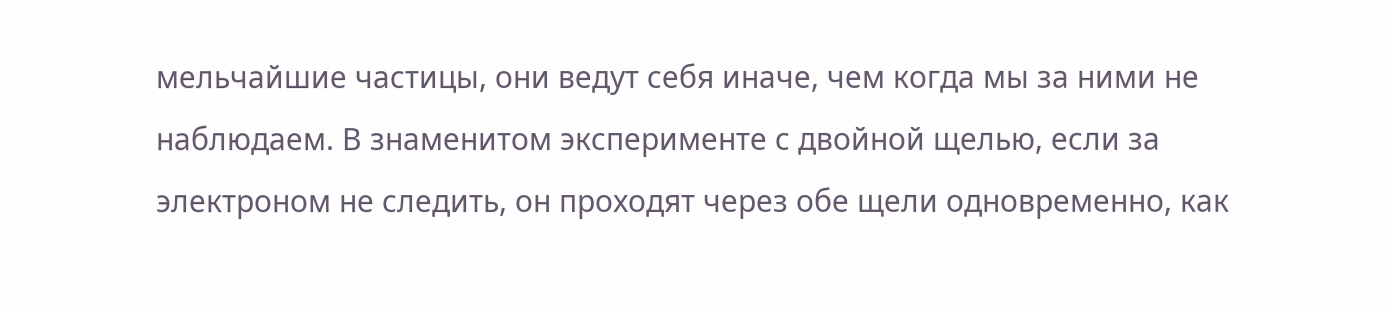мельчайшие частицы, они ведут себя иначе, чем когда мы за ними не наблюдаем. В знаменитом эксперименте с двойной щелью, если за электроном не следить, он проходят через обе щели одновременно, как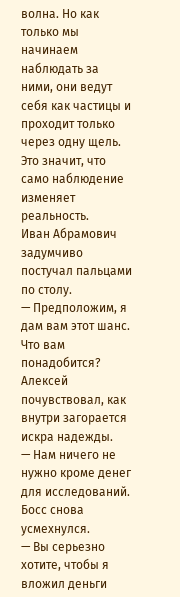волна. Но как только мы начинаем наблюдать за ними, они ведут себя как частицы и проходит только через одну щель. Это значит, что само наблюдение изменяет реальность.
Иван Абрамович задумчиво постучал пальцами по столу.
— Предположим, я дам вам этот шанс. Что вам понадобится?
Алексей почувствовал, как внутри загорается искра надежды.
— Нам ничего не нужно кроме денег для исследований.
Босс снова усмехнулся.
— Вы серьезно хотите, чтобы я вложил деньги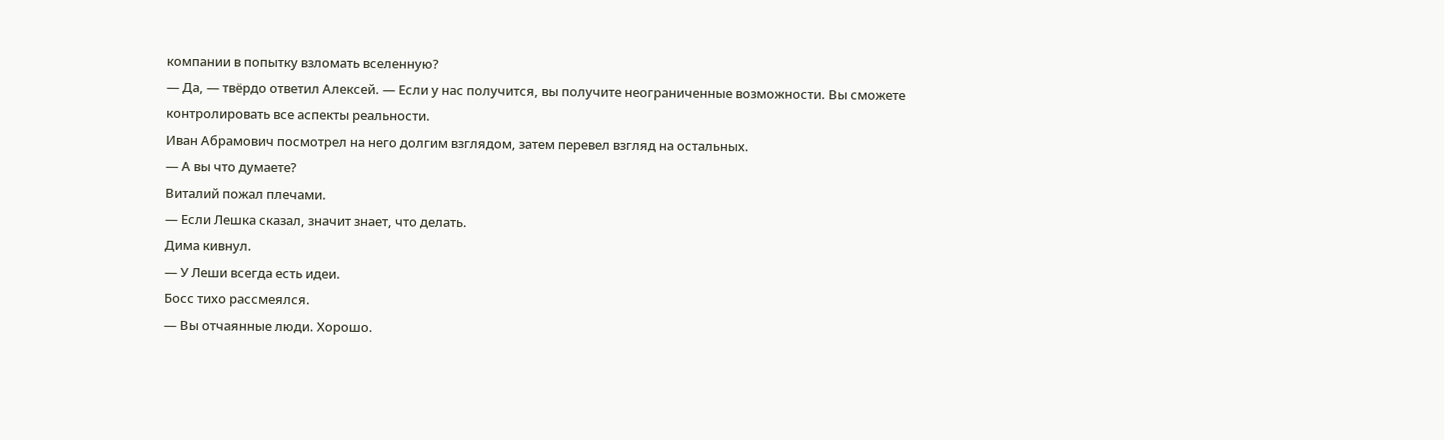компании в попытку взломать вселенную?
— Да, — твёрдо ответил Алексей. — Если у нас получится, вы получите неограниченные возможности. Вы сможете контролировать все аспекты реальности.
Иван Абрамович посмотрел на него долгим взглядом, затем перевел взгляд на остальных.
— А вы что думаете?
Виталий пожал плечами.
— Если Лешка сказал, значит знает, что делать.
Дима кивнул.
— У Леши всегда есть идеи.
Босс тихо рассмеялся.
— Вы отчаянные люди. Хорошо.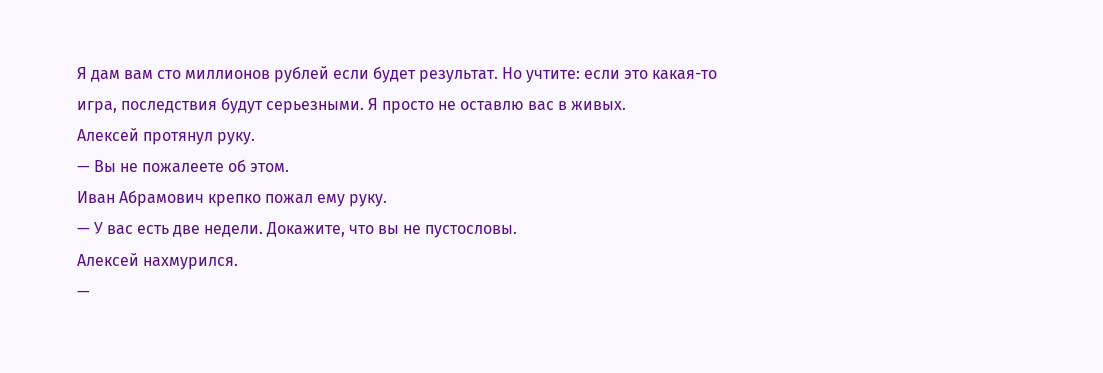Я дам вам сто миллионов рублей если будет результат. Но учтите: если это какая-то игра, последствия будут серьезными. Я просто не оставлю вас в живых.
Алексей протянул руку.
— Вы не пожалеете об этом.
Иван Абрамович крепко пожал ему руку.
— У вас есть две недели. Докажите, что вы не пустословы.
Алексей нахмурился.
—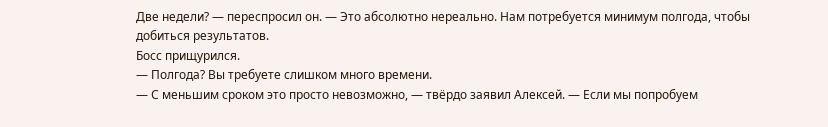Две недели? — переспросил он. — Это абсолютно нереально. Нам потребуется минимум полгода, чтобы добиться результатов.
Босс прищурился.
— Полгода? Вы требуете слишком много времени.
— С меньшим сроком это просто невозможно, — твёрдо заявил Алексей. — Если мы попробуем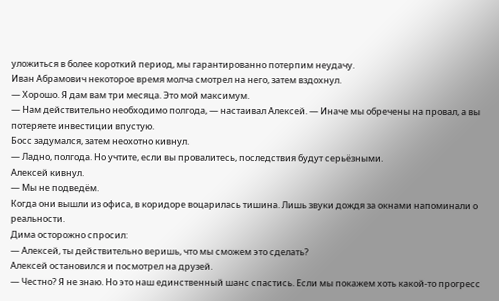уложиться в более короткий период, мы гарантированно потерпим неудачу.
Иван Абрамович некоторое время молча смотрел на него, затем вздохнул.
— Хорошо. Я дам вам три месяца. Это мой максимум.
— Нам действительно необходимо полгода, — настаивал Алексей. — Иначе мы обречены на провал, а вы потеряете инвестиции впустую.
Босс задумался, затем неохотно кивнул.
— Ладно, полгода. Но учтите, если вы провалитесь, последствия будут серьёзными.
Алексей кивнул.
— Мы не подведём.
Когда они вышли из офиса, в коридоре воцарилась тишина. Лишь звуки дождя за окнами напоминали о реальности.
Дима осторожно спросил:
— Алексей, ты действительно веришь, что мы сможем это сделать?
Алексей остановился и посмотрел на друзей.
— Честно? Я не знаю. Но это наш единственный шанс спастись. Если мы покажем хоть какой-то прогресс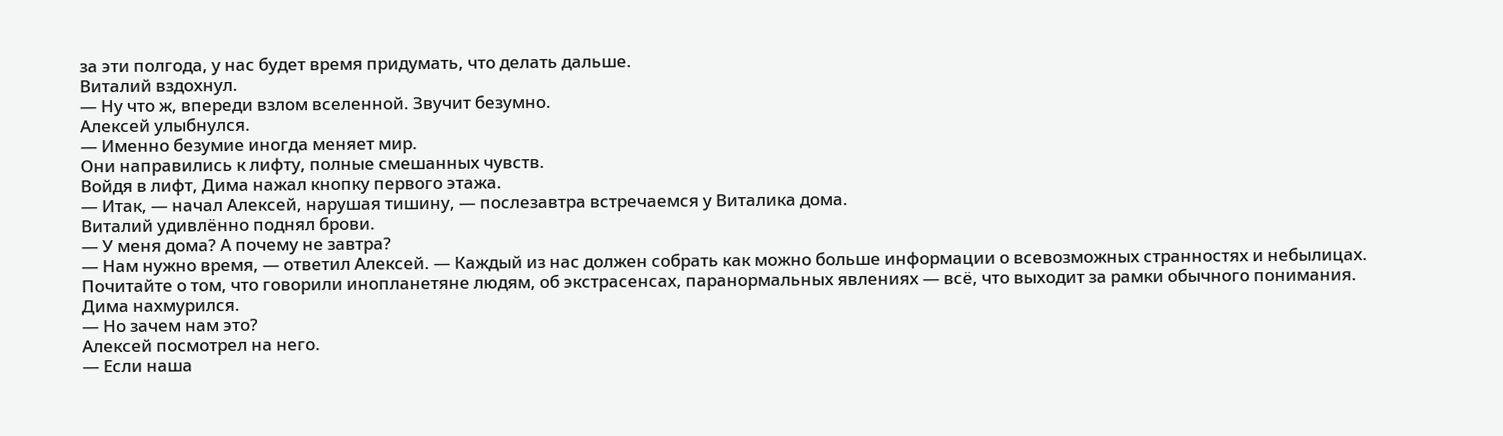за эти полгода, у нас будет время придумать, что делать дальше.
Виталий вздохнул.
— Ну что ж, впереди взлом вселенной. Звучит безумно.
Алексей улыбнулся.
— Именно безумие иногда меняет мир.
Они направились к лифту, полные смешанных чувств.
Войдя в лифт, Дима нажал кнопку первого этажа.
— Итак, — начал Алексей, нарушая тишину, — послезавтра встречаемся у Виталика дома.
Виталий удивлённо поднял брови.
— У меня дома? А почему не завтра?
— Нам нужно время, — ответил Алексей. — Каждый из нас должен собрать как можно больше информации о всевозможных странностях и небылицах. Почитайте о том, что говорили инопланетяне людям, об экстрасенсах, паранормальных явлениях — всё, что выходит за рамки обычного понимания.
Дима нахмурился.
— Но зачем нам это?
Алексей посмотрел на него.
— Если наша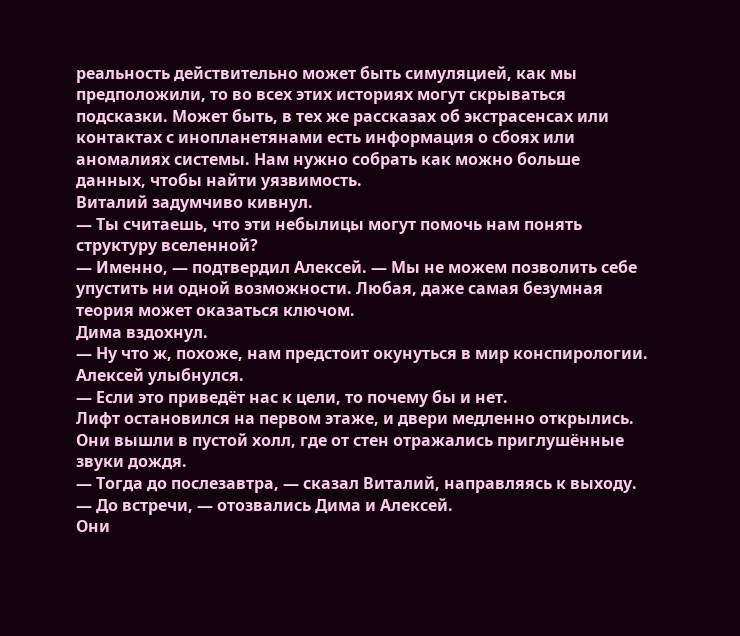реальность действительно может быть симуляцией, как мы предположили, то во всех этих историях могут скрываться подсказки. Может быть, в тех же рассказах об экстрасенсах или контактах с инопланетянами есть информация о сбоях или аномалиях системы. Нам нужно собрать как можно больше данных, чтобы найти уязвимость.
Виталий задумчиво кивнул.
— Ты считаешь, что эти небылицы могут помочь нам понять структуру вселенной?
— Именно, — подтвердил Алексей. — Мы не можем позволить себе упустить ни одной возможности. Любая, даже самая безумная теория может оказаться ключом.
Дима вздохнул.
— Ну что ж, похоже, нам предстоит окунуться в мир конспирологии.
Алексей улыбнулся.
— Если это приведёт нас к цели, то почему бы и нет.
Лифт остановился на первом этаже, и двери медленно открылись. Они вышли в пустой холл, где от стен отражались приглушённые звуки дождя.
— Тогда до послезавтра, — сказал Виталий, направляясь к выходу.
— До встречи, — отозвались Дима и Алексей.
Они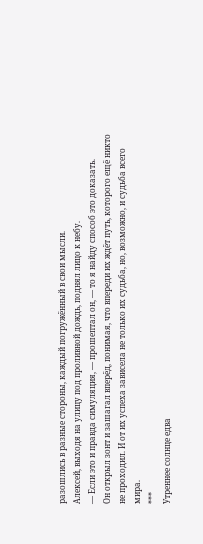разошлись в разные стороны, каждый погружённый в свои мысли.
Алексей, выходя на улицу под проливной дождь, поднял лицо к небу.
— Если это и правда симуляция, — прошептал он, — то я найду способ это доказать.
Он открыл зонт и зашагал вперёд, понимая, что впереди их ждёт путь, которого ещё никто не проходил. И от их успеха зависела не только их судьба, но, возможно, и судьба всего мира.
***
Утреннее солнце едва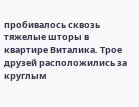пробивалось сквозь тяжелые шторы в квартире Виталика. Трое друзей расположились за круглым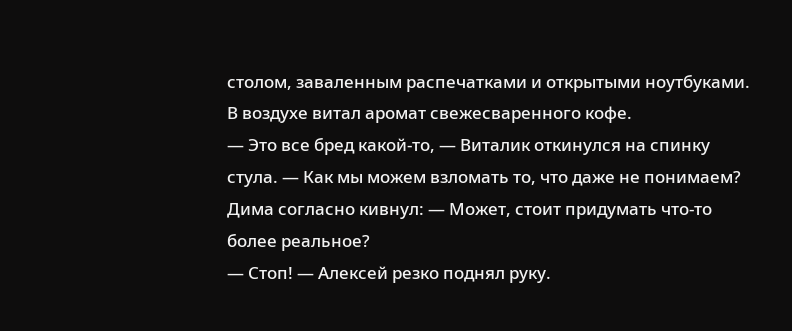столом, заваленным распечатками и открытыми ноутбуками. В воздухе витал аромат свежесваренного кофе.
— Это все бред какой-то, — Виталик откинулся на спинку стула. — Как мы можем взломать то, что даже не понимаем?
Дима согласно кивнул: — Может, стоит придумать что-то более реальное?
— Стоп! — Алексей резко поднял руку.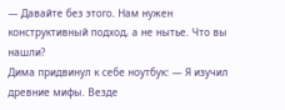— Давайте без этого. Нам нужен конструктивный подход, а не нытье. Что вы нашли?
Дима придвинул к себе ноутбук: — Я изучил древние мифы. Везде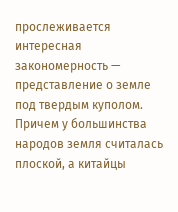прослеживается интересная закономерность — представление о земле под твердым куполом. Причем у большинства народов земля считалась плоской, а китайцы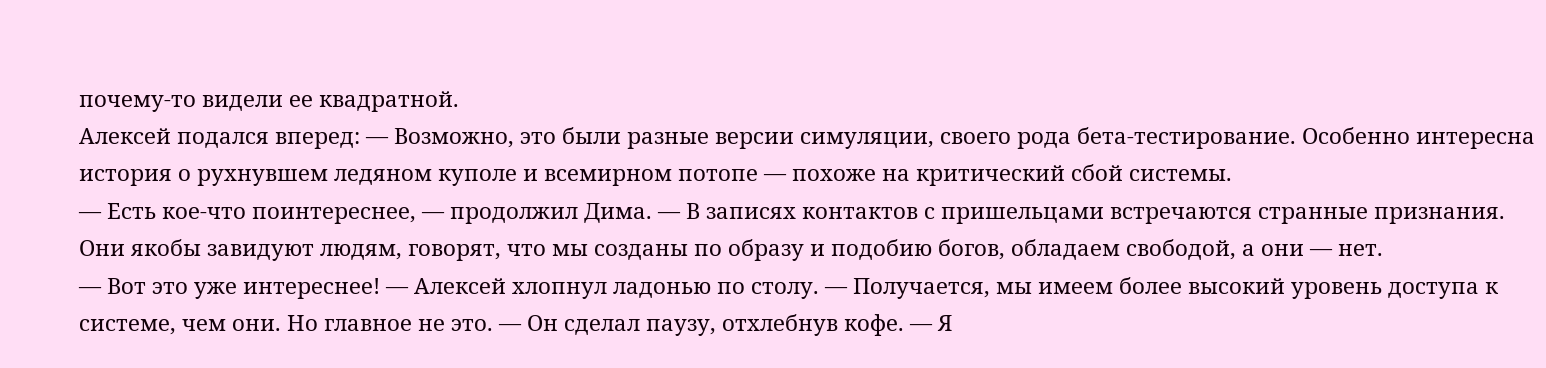почему-то видели ее квадратной.
Алексей подался вперед: — Возможно, это были разные версии симуляции, своего рода бета-тестирование. Особенно интересна история о рухнувшем ледяном куполе и всемирном потопе — похоже на критический сбой системы.
— Есть кое-что поинтереснее, — продолжил Дима. — В записях контактов с пришельцами встречаются странные признания. Они якобы завидуют людям, говорят, что мы созданы по образу и подобию богов, обладаем свободой, а они — нет.
— Вот это уже интереснее! — Алексей хлопнул ладонью по столу. — Получается, мы имеем более высокий уровень доступа к системе, чем они. Но главное не это. — Он сделал паузу, отхлебнув кофе. — Я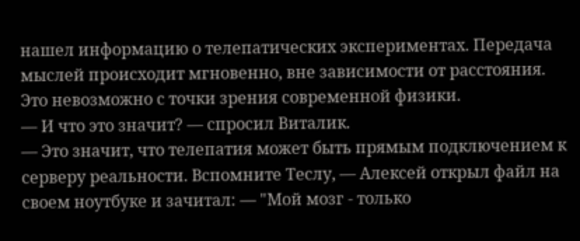нашел информацию о телепатических экспериментах. Передача мыслей происходит мгновенно, вне зависимости от расстояния. Это невозможно с точки зрения современной физики.
— И что это значит? — спросил Виталик.
— Это значит, что телепатия может быть прямым подключением к серверу реальности. Вспомните Теслу, — Алексей открыл файл на своем ноутбуке и зачитал: — "Мой мозг - только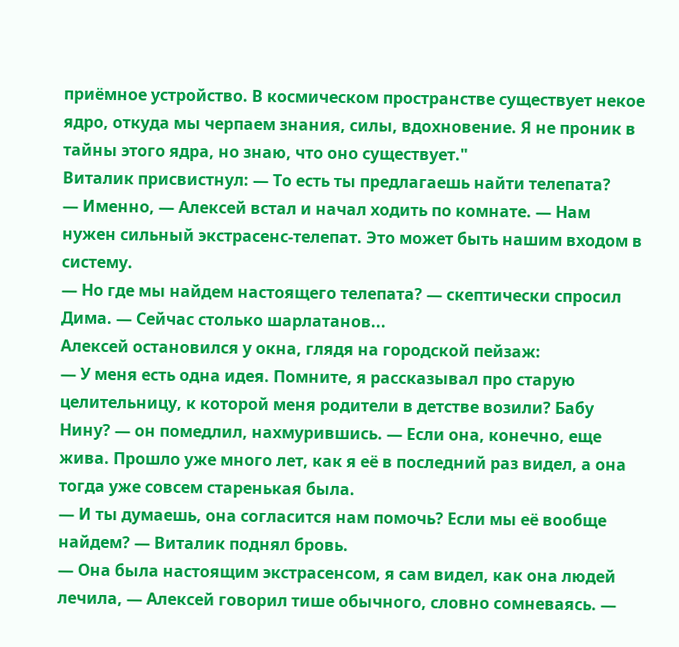приёмное устройство. В космическом пространстве существует некое ядро, откуда мы черпаем знания, силы, вдохновение. Я не проник в тайны этого ядра, но знаю, что оно существует."
Виталик присвистнул: — То есть ты предлагаешь найти телепата?
— Именно, — Алексей встал и начал ходить по комнате. — Нам нужен сильный экстрасенс-телепат. Это может быть нашим входом в систему.
— Но где мы найдем настоящего телепата? — скептически спросил Дима. — Сейчас столько шарлатанов...
Алексей остановился у окна, глядя на городской пейзаж:
— У меня есть одна идея. Помните, я рассказывал про старую целительницу, к которой меня родители в детстве возили? Бабу Нину? — он помедлил, нахмурившись. — Если она, конечно, еще жива. Прошло уже много лет, как я её в последний раз видел, а она тогда уже совсем старенькая была.
— И ты думаешь, она согласится нам помочь? Если мы её вообще найдем? — Виталик поднял бровь.
— Она была настоящим экстрасенсом, я сам видел, как она людей лечила, — Алексей говорил тише обычного, словно сомневаясь. —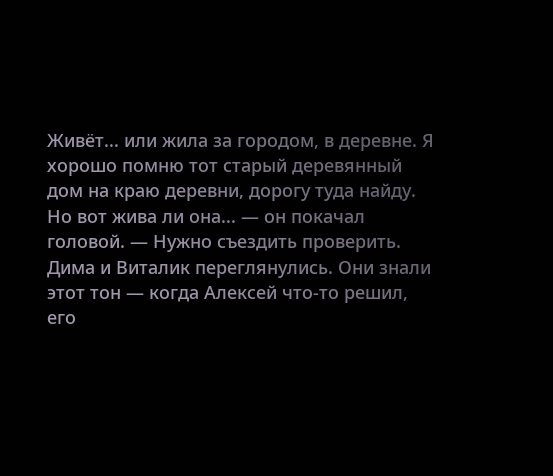Живёт... или жила за городом, в деревне. Я хорошо помню тот старый деревянный дом на краю деревни, дорогу туда найду. Но вот жива ли она... — он покачал головой. — Нужно съездить проверить.
Дима и Виталик переглянулись. Они знали этот тон — когда Алексей что-то решил, его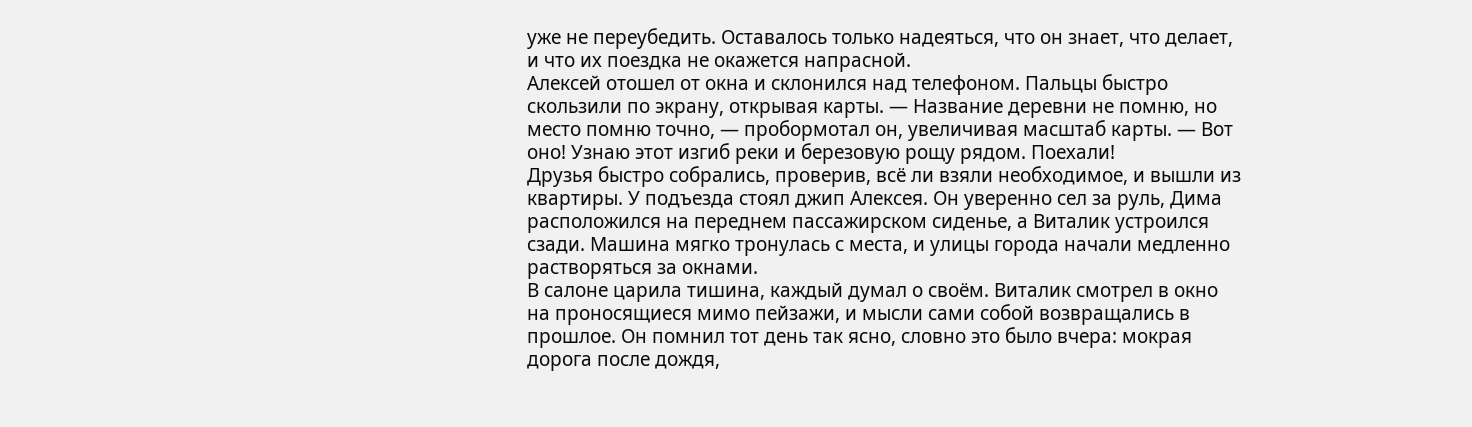уже не переубедить. Оставалось только надеяться, что он знает, что делает, и что их поездка не окажется напрасной.
Алексей отошел от окна и склонился над телефоном. Пальцы быстро скользили по экрану, открывая карты. — Название деревни не помню, но место помню точно, — пробормотал он, увеличивая масштаб карты. — Вот оно! Узнаю этот изгиб реки и березовую рощу рядом. Поехали!
Друзья быстро собрались, проверив, всё ли взяли необходимое, и вышли из квартиры. У подъезда стоял джип Алексея. Он уверенно сел за руль, Дима расположился на переднем пассажирском сиденье, а Виталик устроился сзади. Машина мягко тронулась с места, и улицы города начали медленно растворяться за окнами.
В салоне царила тишина, каждый думал о своём. Виталик смотрел в окно на проносящиеся мимо пейзажи, и мысли сами собой возвращались в прошлое. Он помнил тот день так ясно, словно это было вчера: мокрая дорога после дождя,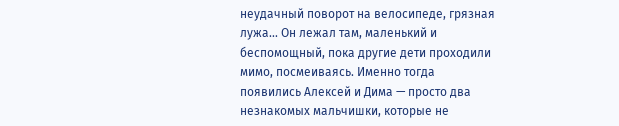неудачный поворот на велосипеде, грязная лужа... Он лежал там, маленький и беспомощный, пока другие дети проходили мимо, посмеиваясь. Именно тогда появились Алексей и Дима — просто два незнакомых мальчишки, которые не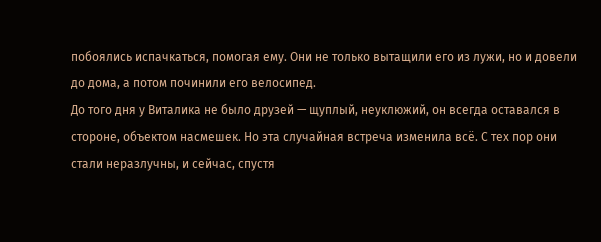побоялись испачкаться, помогая ему. Они не только вытащили его из лужи, но и довели до дома, а потом починили его велосипед.
До того дня у Виталика не было друзей — щуплый, неуклюжий, он всегда оставался в стороне, объектом насмешек. Но эта случайная встреча изменила всё. С тех пор они стали неразлучны, и сейчас, спустя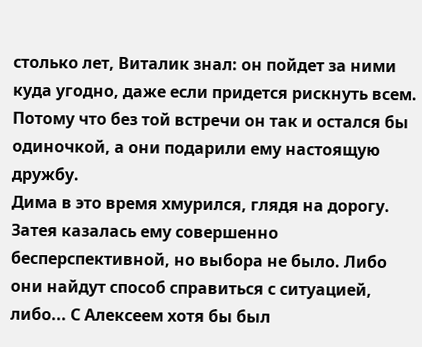столько лет, Виталик знал: он пойдет за ними куда угодно, даже если придется рискнуть всем. Потому что без той встречи он так и остался бы одиночкой, а они подарили ему настоящую дружбу.
Дима в это время хмурился, глядя на дорогу. Затея казалась ему совершенно бесперспективной, но выбора не было. Либо они найдут способ справиться с ситуацией, либо... С Алексеем хотя бы был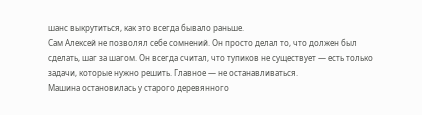шанс выкрутиться, как это всегда бывало раньше.
Сам Алексей не позволял себе сомнений. Он просто делал то, что должен был сделать, шаг за шагом. Он всегда считал, что тупиков не существует — есть только задачи, которые нужно решить. Главное — не останавливаться.
Машина остановилась у старого деревянного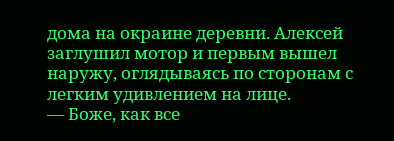дома на окраине деревни. Алексей заглушил мотор и первым вышел наружу, оглядываясь по сторонам с легким удивлением на лице.
— Боже, как все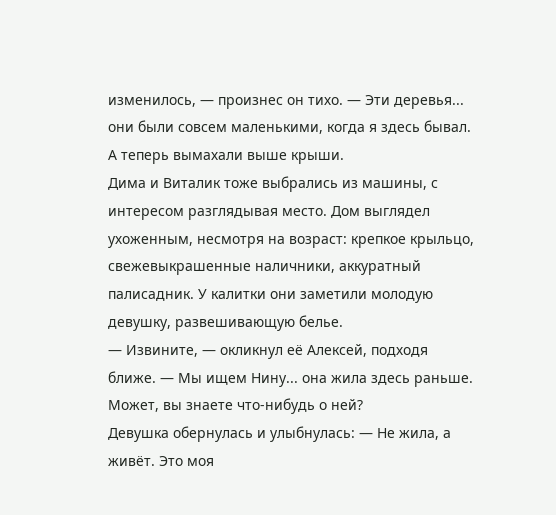изменилось, — произнес он тихо. — Эти деревья... они были совсем маленькими, когда я здесь бывал. А теперь вымахали выше крыши.
Дима и Виталик тоже выбрались из машины, с интересом разглядывая место. Дом выглядел ухоженным, несмотря на возраст: крепкое крыльцо, свежевыкрашенные наличники, аккуратный палисадник. У калитки они заметили молодую девушку, развешивающую белье.
— Извините, — окликнул её Алексей, подходя ближе. — Мы ищем Нину... она жила здесь раньше. Может, вы знаете что-нибудь о ней?
Девушка обернулась и улыбнулась: — Не жила, а живёт. Это моя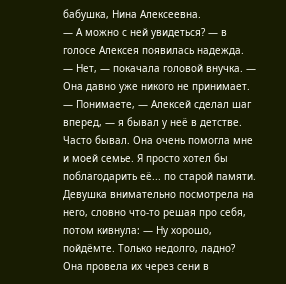бабушка, Нина Алексеевна.
— А можно с ней увидеться? — в голосе Алексея появилась надежда.
— Нет, — покачала головой внучка. — Она давно уже никого не принимает.
— Понимаете, — Алексей сделал шаг вперед, — я бывал у неё в детстве. Часто бывал. Она очень помогла мне и моей семье. Я просто хотел бы поблагодарить её... по старой памяти.
Девушка внимательно посмотрела на него, словно что-то решая про себя, потом кивнула: — Ну хорошо, пойдёмте. Только недолго, ладно?
Она провела их через сени в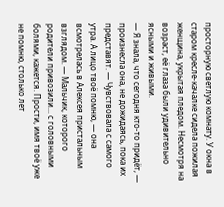просторную светлую комнату. У окна в старом кресле-качалке сидела пожилая женщина, укрытая пледом. Несмотря на возраст, её глаза были удивительно ясными и живыми.
— Я знала, что сегодня кто-то придёт, — произнесла она, не дожидаясь, пока их представят. — Чувствовала с самого утра. А лицо твоё помню, — она всмотрелась в Алексея пристальным взглядом. — Мальчик, которого родители привозили... с головными болями, кажется. Прости, имя твоё уже не помню, столько лет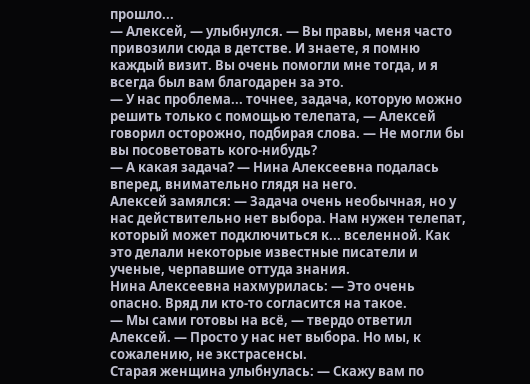прошло...
— Алексей, — улыбнулся. — Вы правы, меня часто привозили сюда в детстве. И знаете, я помню каждый визит. Вы очень помогли мне тогда, и я всегда был вам благодарен за это.
— У нас проблема... точнее, задача, которую можно решить только с помощью телепата, — Алексей говорил осторожно, подбирая слова. — Не могли бы вы посоветовать кого-нибудь?
— А какая задача? — Нина Алексеевна подалась вперед, внимательно глядя на него.
Алексей замялся: — Задача очень необычная, но у нас действительно нет выбора. Нам нужен телепат, который может подключиться к... вселенной. Как это делали некоторые известные писатели и ученые, черпавшие оттуда знания.
Нина Алексеевна нахмурилась: — Это очень опасно. Вряд ли кто-то согласится на такое.
— Мы сами готовы на всё, — твердо ответил Алексей. — Просто у нас нет выбора. Но мы, к сожалению, не экстрасенсы.
Старая женщина улыбнулась: — Скажу вам по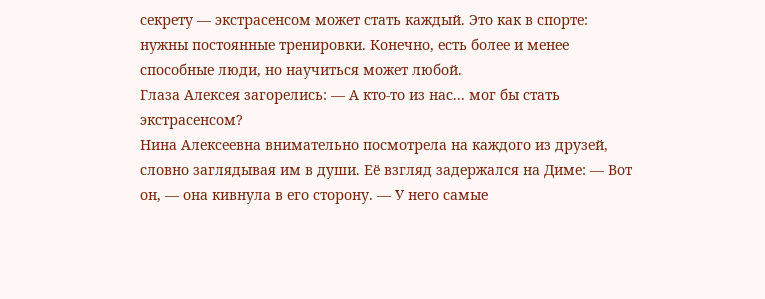секрету — экстрасенсом может стать каждый. Это как в спорте: нужны постоянные тренировки. Конечно, есть более и менее способные люди, но научиться может любой.
Глаза Алексея загорелись: — А кто-то из нас... мог бы стать экстрасенсом?
Нина Алексеевна внимательно посмотрела на каждого из друзей, словно заглядывая им в души. Её взгляд задержался на Диме: — Вот он, — она кивнула в его сторону. — У него самые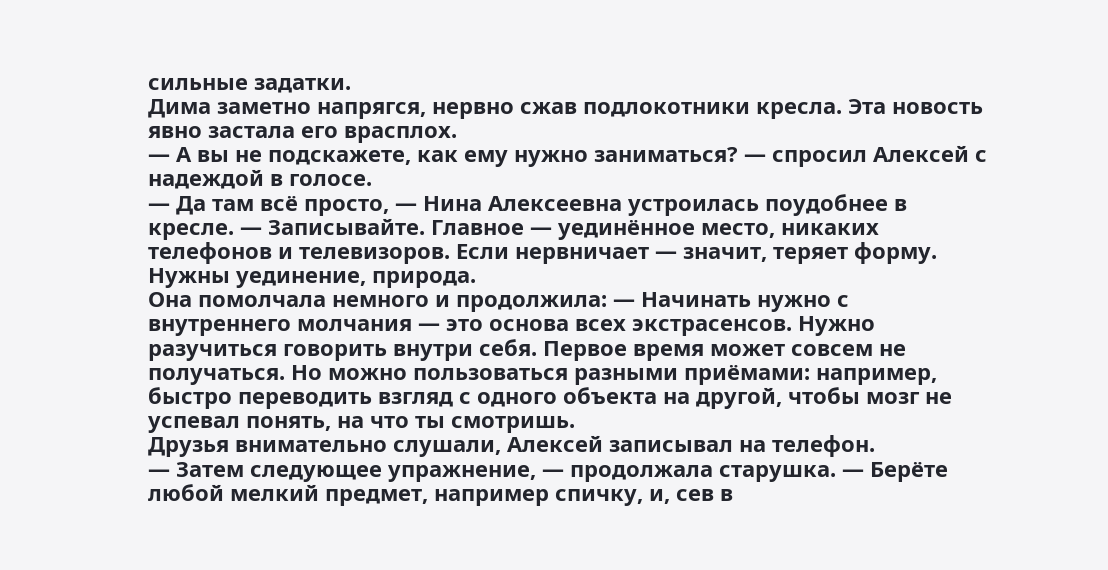сильные задатки.
Дима заметно напрягся, нервно сжав подлокотники кресла. Эта новость явно застала его врасплох.
— А вы не подскажете, как ему нужно заниматься? — спросил Алексей с надеждой в голосе.
— Да там всё просто, — Нина Алексеевна устроилась поудобнее в кресле. — Записывайте. Главное — уединённое место, никаких телефонов и телевизоров. Если нервничает — значит, теряет форму. Нужны уединение, природа.
Она помолчала немного и продолжила: — Начинать нужно с внутреннего молчания — это основа всех экстрасенсов. Нужно разучиться говорить внутри себя. Первое время может совсем не получаться. Но можно пользоваться разными приёмами: например, быстро переводить взгляд с одного объекта на другой, чтобы мозг не успевал понять, на что ты смотришь.
Друзья внимательно слушали, Алексей записывал на телефон.
— Затем следующее упражнение, — продолжала старушка. — Берёте любой мелкий предмет, например спичку, и, сев в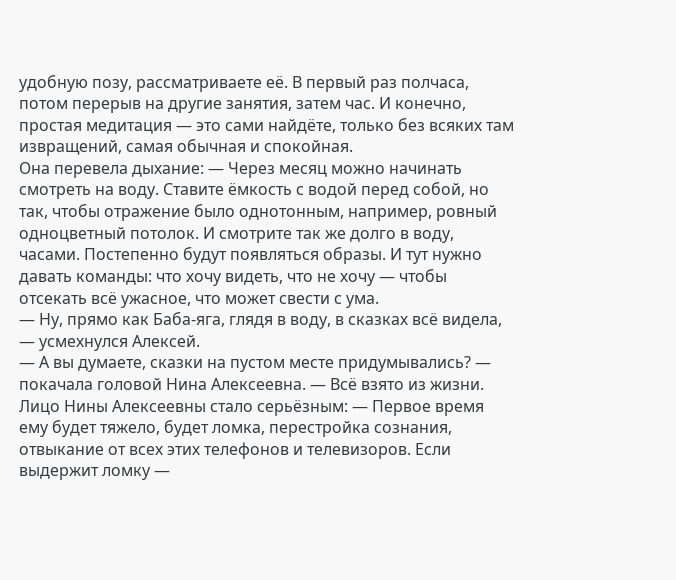удобную позу, рассматриваете её. В первый раз полчаса, потом перерыв на другие занятия, затем час. И конечно, простая медитация — это сами найдёте, только без всяких там извращений, самая обычная и спокойная.
Она перевела дыхание: — Через месяц можно начинать смотреть на воду. Ставите ёмкость с водой перед собой, но так, чтобы отражение было однотонным, например, ровный одноцветный потолок. И смотрите так же долго в воду, часами. Постепенно будут появляться образы. И тут нужно давать команды: что хочу видеть, что не хочу — чтобы отсекать всё ужасное, что может свести с ума.
— Ну, прямо как Баба-яга, глядя в воду, в сказках всё видела, — усмехнулся Алексей.
— А вы думаете, сказки на пустом месте придумывались? — покачала головой Нина Алексеевна. — Всё взято из жизни.
Лицо Нины Алексеевны стало серьёзным: — Первое время ему будет тяжело, будет ломка, перестройка сознания, отвыкание от всех этих телефонов и телевизоров. Если выдержит ломку —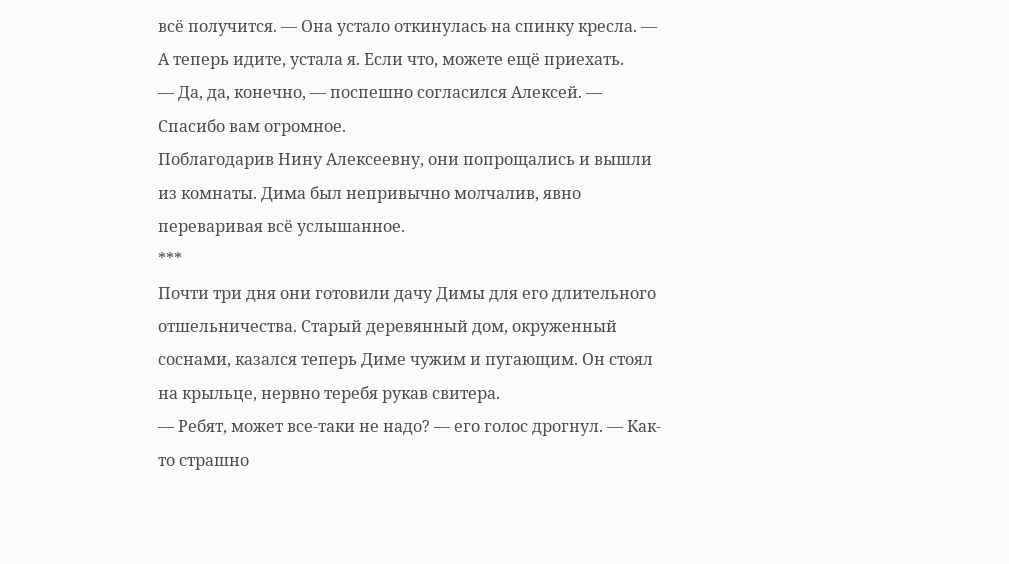всё получится. — Она устало откинулась на спинку кресла. — А теперь идите, устала я. Если что, можете ещё приехать.
— Да, да, конечно, — поспешно согласился Алексей. — Спасибо вам огромное.
Поблагодарив Нину Алексеевну, они попрощались и вышли из комнаты. Дима был непривычно молчалив, явно переваривая всё услышанное.
***
Почти три дня они готовили дачу Димы для его длительного отшельничества. Старый деревянный дом, окруженный соснами, казался теперь Диме чужим и пугающим. Он стоял на крыльце, нервно теребя рукав свитера.
— Ребят, может все-таки не надо? — его голос дрогнул. — Как-то страшно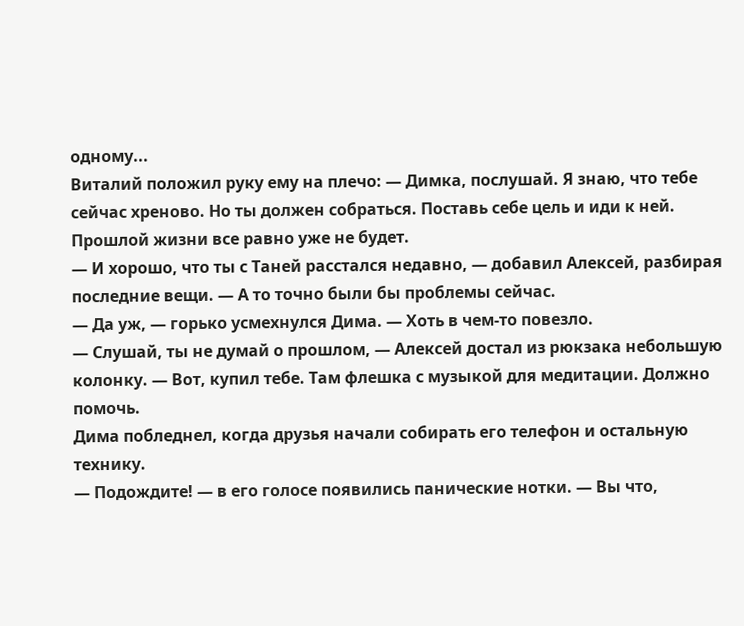одному...
Виталий положил руку ему на плечо: — Димка, послушай. Я знаю, что тебе сейчас хреново. Но ты должен собраться. Поставь себе цель и иди к ней. Прошлой жизни все равно уже не будет.
— И хорошо, что ты с Таней расстался недавно, — добавил Алексей, разбирая последние вещи. — А то точно были бы проблемы сейчас.
— Да уж, — горько усмехнулся Дима. — Хоть в чем-то повезло.
— Слушай, ты не думай о прошлом, — Алексей достал из рюкзака небольшую колонку. — Вот, купил тебе. Там флешка с музыкой для медитации. Должно помочь.
Дима побледнел, когда друзья начали собирать его телефон и остальную технику.
— Подождите! — в его голосе появились панические нотки. — Вы что,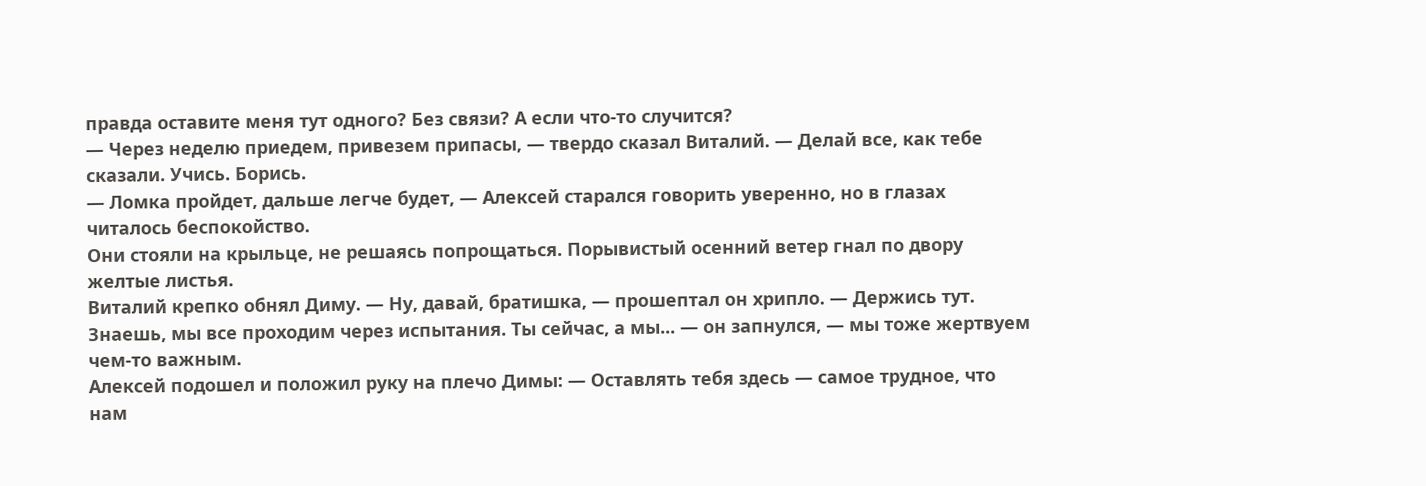правда оставите меня тут одного? Без связи? А если что-то случится?
— Через неделю приедем, привезем припасы, — твердо сказал Виталий. — Делай все, как тебе сказали. Учись. Борись.
— Ломка пройдет, дальше легче будет, — Алексей старался говорить уверенно, но в глазах читалось беспокойство.
Они стояли на крыльце, не решаясь попрощаться. Порывистый осенний ветер гнал по двору желтые листья.
Виталий крепко обнял Диму. — Ну, давай, братишка, — прошептал он хрипло. — Держись тут. Знаешь, мы все проходим через испытания. Ты сейчас, а мы... — он запнулся, — мы тоже жертвуем чем-то важным.
Алексей подошел и положил руку на плечо Димы: — Оставлять тебя здесь — самое трудное, что нам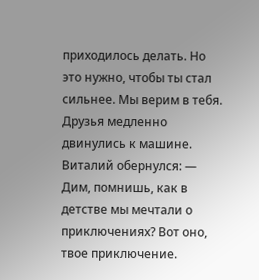приходилось делать. Но это нужно, чтобы ты стал сильнее. Мы верим в тебя.
Друзья медленно двинулись к машине. Виталий обернулся: — Дим, помнишь, как в детстве мы мечтали о приключениях? Вот оно, твое приключение.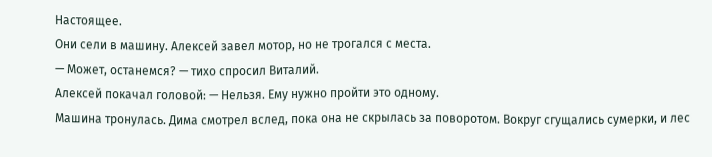Настоящее.
Они сели в машину. Алексей завел мотор, но не трогался с места.
— Может, останемся? — тихо спросил Виталий.
Алексей покачал головой: — Нельзя. Ему нужно пройти это одному.
Машина тронулась. Дима смотрел вслед, пока она не скрылась за поворотом. Вокруг сгущались сумерки, и лес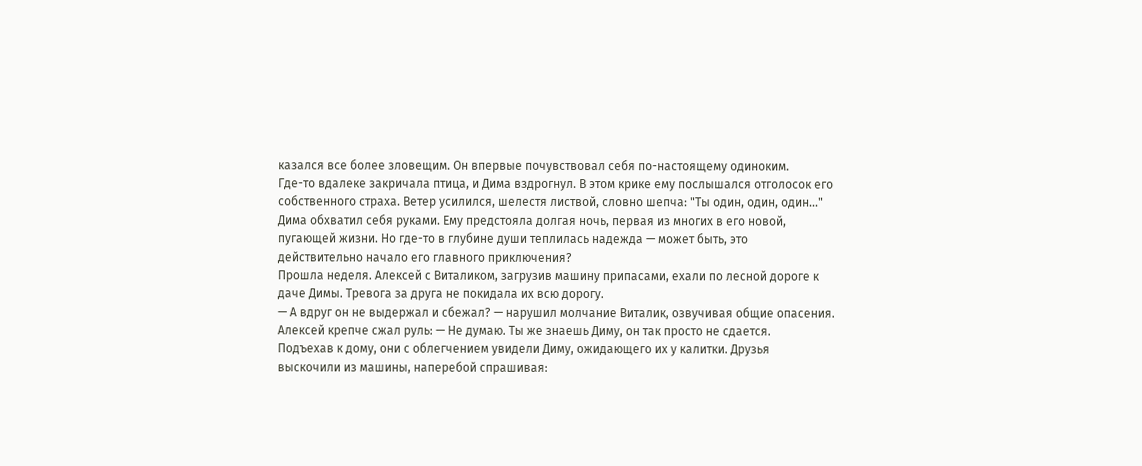казался все более зловещим. Он впервые почувствовал себя по-настоящему одиноким.
Где-то вдалеке закричала птица, и Дима вздрогнул. В этом крике ему послышался отголосок его собственного страха. Ветер усилился, шелестя листвой, словно шепча: "Ты один, один, один..."
Дима обхватил себя руками. Ему предстояла долгая ночь, первая из многих в его новой, пугающей жизни. Но где-то в глубине души теплилась надежда — может быть, это действительно начало его главного приключения?
Прошла неделя. Алексей с Виталиком, загрузив машину припасами, ехали по лесной дороге к даче Димы. Тревога за друга не покидала их всю дорогу.
— А вдруг он не выдержал и сбежал? — нарушил молчание Виталик, озвучивая общие опасения.
Алексей крепче сжал руль: — Не думаю. Ты же знаешь Диму, он так просто не сдается.
Подъехав к дому, они с облегчением увидели Диму, ожидающего их у калитки. Друзья выскочили из машины, наперебой спрашивая: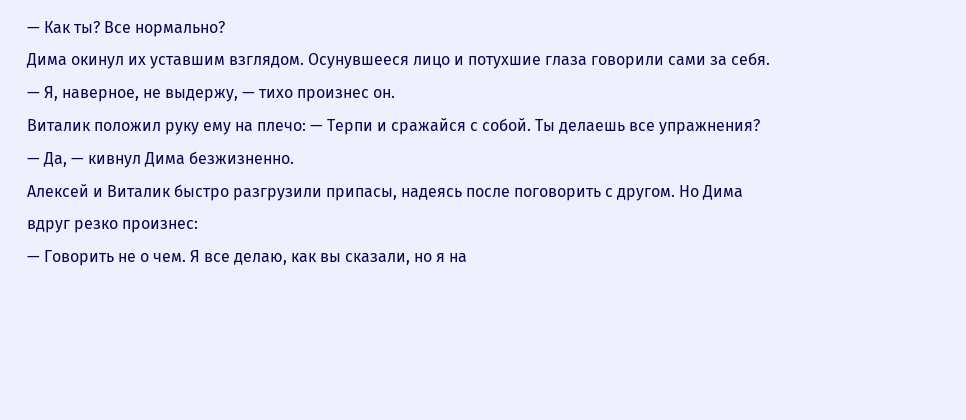— Как ты? Все нормально?
Дима окинул их уставшим взглядом. Осунувшееся лицо и потухшие глаза говорили сами за себя.
— Я, наверное, не выдержу, — тихо произнес он.
Виталик положил руку ему на плечо: — Терпи и сражайся с собой. Ты делаешь все упражнения?
— Да, — кивнул Дима безжизненно.
Алексей и Виталик быстро разгрузили припасы, надеясь после поговорить с другом. Но Дима вдруг резко произнес:
— Говорить не о чем. Я все делаю, как вы сказали, но я на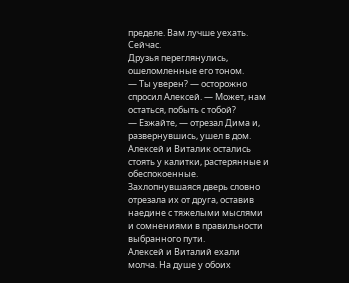пределе. Вам лучше уехать. Сейчас.
Друзья переглянулись, ошеломленные его тоном.
— Ты уверен? — осторожно спросил Алексей. — Может, нам остаться, побыть с тобой?
— Езжайте, — отрезал Дима и, развернувшись, ушел в дом.
Алексей и Виталик остались стоять у калитки, растерянные и обеспокоенные. Захлопнувшаяся дверь словно отрезала их от друга, оставив наедине с тяжелыми мыслями и сомнениями в правильности выбранного пути.
Алексей и Виталий ехали молча. На душе у обоих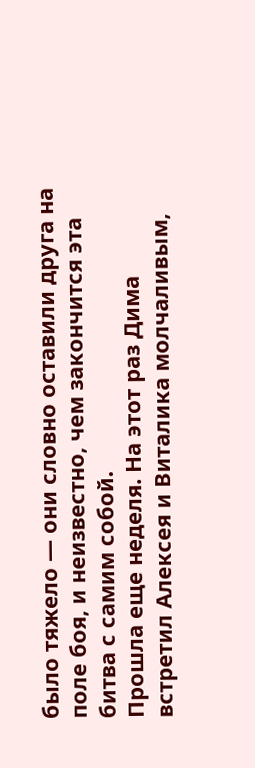было тяжело — они словно оставили друга на поле боя, и неизвестно, чем закончится эта битва с самим собой.
Прошла еще неделя. На этот раз Дима встретил Алексея и Виталика молчаливым,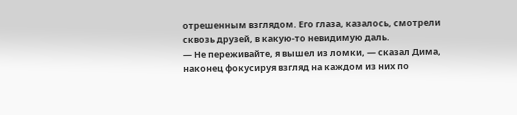отрешенным взглядом. Его глаза, казалось, смотрели сквозь друзей, в какую-то невидимую даль.
— Не переживайте, я вышел из ломки, — сказал Дима, наконец фокусируя взгляд на каждом из них по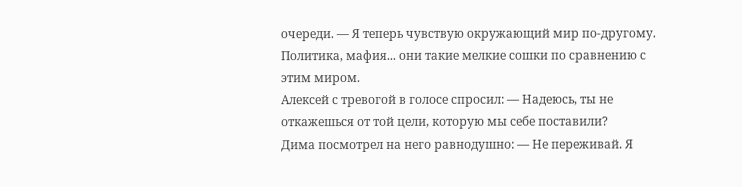очереди. — Я теперь чувствую окружающий мир по-другому. Политика, мафия... они такие мелкие сошки по сравнению с этим миром.
Алексей с тревогой в голосе спросил: — Надеюсь, ты не откажешься от той цели, которую мы себе поставили?
Дима посмотрел на него равнодушно: — Не переживай. Я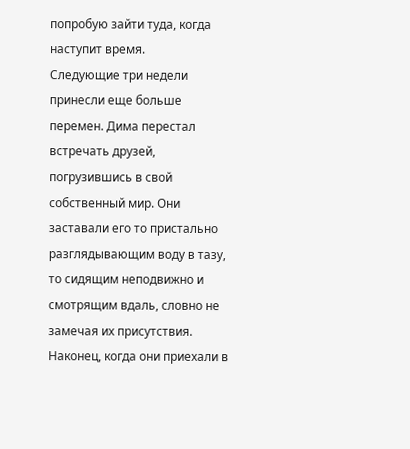попробую зайти туда, когда наступит время.
Следующие три недели принесли еще больше перемен. Дима перестал встречать друзей, погрузившись в свой собственный мир. Они заставали его то пристально разглядывающим воду в тазу, то сидящим неподвижно и смотрящим вдаль, словно не замечая их присутствия.
Наконец, когда они приехали в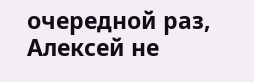очередной раз, Алексей не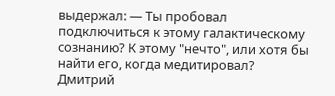выдержал: — Ты пробовал подключиться к этому галактическому сознанию? К этому "нечто", или хотя бы найти его, когда медитировал?
Дмитрий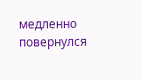медленно повернулся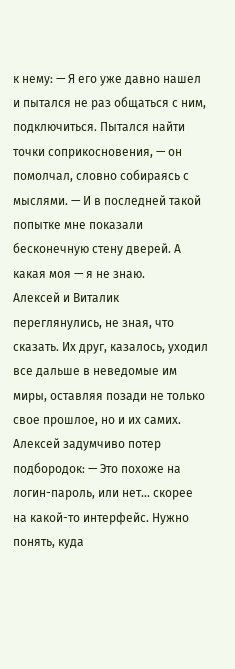к нему: — Я его уже давно нашел и пытался не раз общаться с ним, подключиться. Пытался найти точки соприкосновения, — он помолчал, словно собираясь с мыслями. — И в последней такой попытке мне показали бесконечную стену дверей. А какая моя — я не знаю.
Алексей и Виталик переглянулись, не зная, что сказать. Их друг, казалось, уходил все дальше в неведомые им миры, оставляя позади не только свое прошлое, но и их самих.
Алексей задумчиво потер подбородок: — Это похоже на логин-пароль, или нет... скорее на какой-то интерфейс. Нужно понять, куда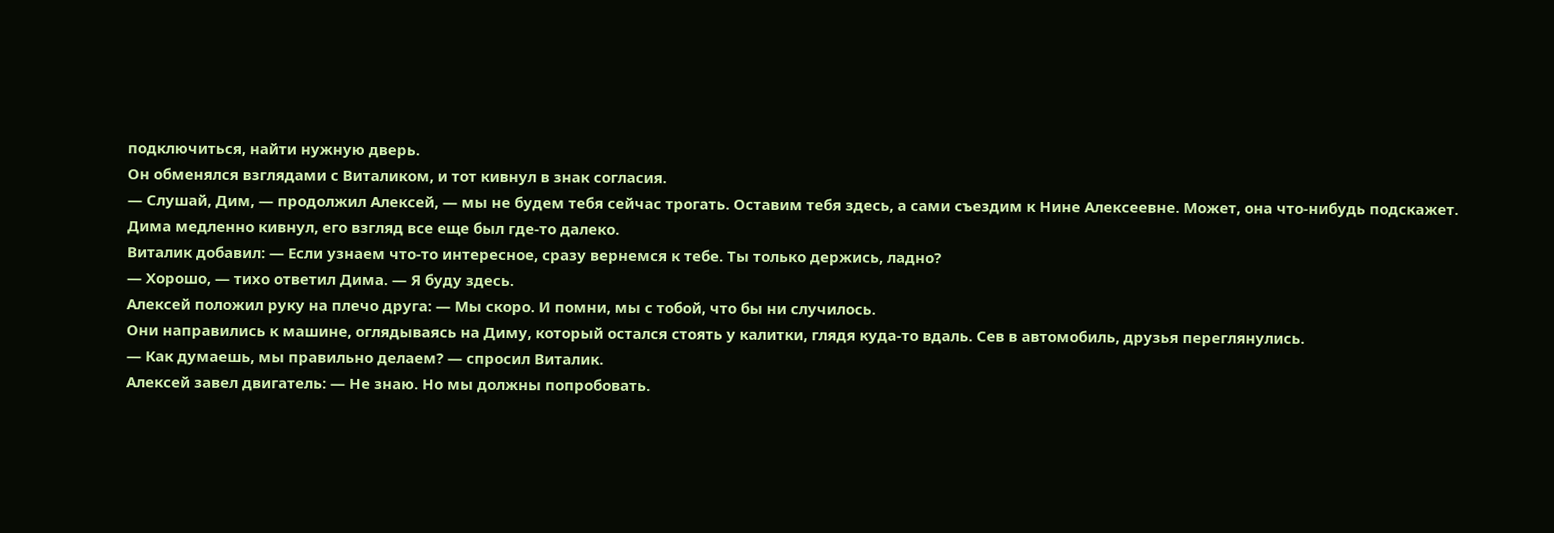подключиться, найти нужную дверь.
Он обменялся взглядами с Виталиком, и тот кивнул в знак согласия.
— Слушай, Дим, — продолжил Алексей, — мы не будем тебя сейчас трогать. Оставим тебя здесь, а сами съездим к Нине Алексеевне. Может, она что-нибудь подскажет.
Дима медленно кивнул, его взгляд все еще был где-то далеко.
Виталик добавил: — Если узнаем что-то интересное, сразу вернемся к тебе. Ты только держись, ладно?
— Хорошо, — тихо ответил Дима. — Я буду здесь.
Алексей положил руку на плечо друга: — Мы скоро. И помни, мы с тобой, что бы ни случилось.
Они направились к машине, оглядываясь на Диму, который остался стоять у калитки, глядя куда-то вдаль. Сев в автомобиль, друзья переглянулись.
— Как думаешь, мы правильно делаем? — спросил Виталик.
Алексей завел двигатель: — Не знаю. Но мы должны попробовать.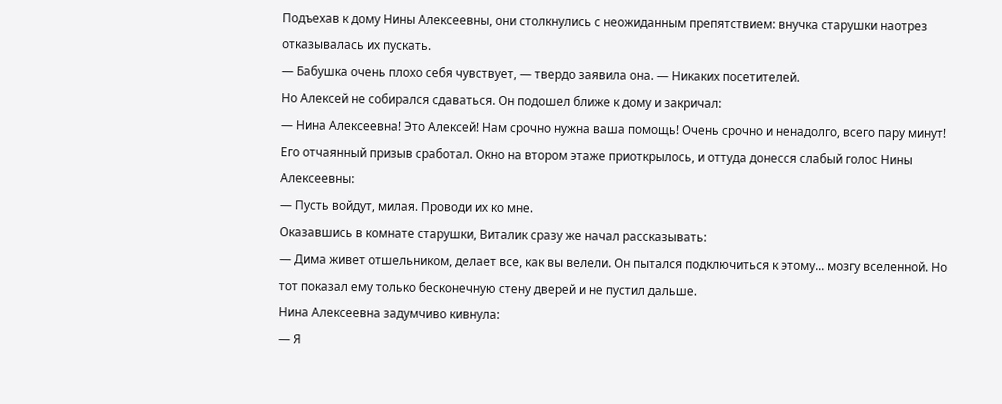Подъехав к дому Нины Алексеевны, они столкнулись с неожиданным препятствием: внучка старушки наотрез отказывалась их пускать.
— Бабушка очень плохо себя чувствует, — твердо заявила она. — Никаких посетителей.
Но Алексей не собирался сдаваться. Он подошел ближе к дому и закричал:
— Нина Алексеевна! Это Алексей! Нам срочно нужна ваша помощь! Очень срочно и ненадолго, всего пару минут!
Его отчаянный призыв сработал. Окно на втором этаже приоткрылось, и оттуда донесся слабый голос Нины Алексеевны:
— Пусть войдут, милая. Проводи их ко мне.
Оказавшись в комнате старушки, Виталик сразу же начал рассказывать:
— Дима живет отшельником, делает все, как вы велели. Он пытался подключиться к этому... мозгу вселенной. Но тот показал ему только бесконечную стену дверей и не пустил дальше.
Нина Алексеевна задумчиво кивнула:
— Я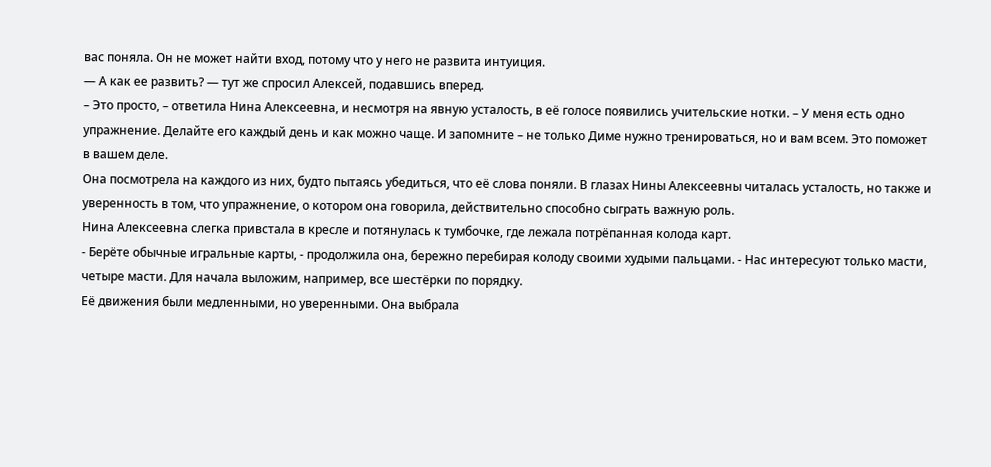вас поняла. Он не может найти вход, потому что у него не развита интуиция.
— А как ее развить? — тут же спросил Алексей, подавшись вперед.
– Это просто, – ответила Нина Алексеевна, и несмотря на явную усталость, в её голосе появились учительские нотки. – У меня есть одно упражнение. Делайте его каждый день и как можно чаще. И запомните – не только Диме нужно тренироваться, но и вам всем. Это поможет в вашем деле.
Она посмотрела на каждого из них, будто пытаясь убедиться, что её слова поняли. В глазах Нины Алексеевны читалась усталость, но также и уверенность в том, что упражнение, о котором она говорила, действительно способно сыграть важную роль.
Нина Алексеевна слегка привстала в кресле и потянулась к тумбочке, где лежала потрёпанная колода карт.
- Берёте обычные игральные карты, - продолжила она, бережно перебирая колоду своими худыми пальцами. - Нас интересуют только масти, четыре масти. Для начала выложим, например, все шестёрки по порядку.
Её движения были медленными, но уверенными. Она выбрала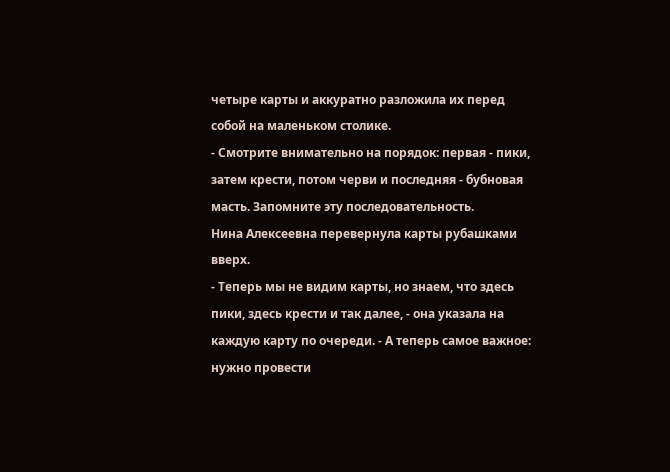четыре карты и аккуратно разложила их перед собой на маленьком столике.
- Смотрите внимательно на порядок: первая - пики, затем крести, потом черви и последняя - бубновая масть. Запомните эту последовательность.
Нина Алексеевна перевернула карты рубашками вверх.
- Теперь мы не видим карты, но знаем, что здесь пики, здесь крести и так далее, - она указала на каждую карту по очереди. - А теперь самое важное: нужно провести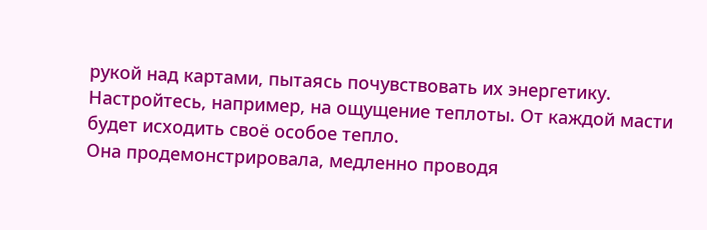рукой над картами, пытаясь почувствовать их энергетику. Настройтесь, например, на ощущение теплоты. От каждой масти будет исходить своё особое тепло.
Она продемонстрировала, медленно проводя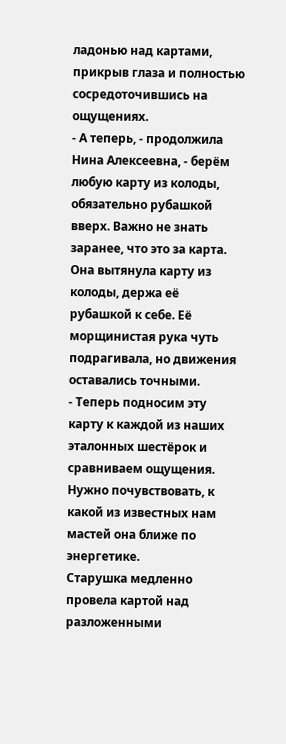ладонью над картами, прикрыв глаза и полностью сосредоточившись на ощущениях.
- А теперь, - продолжила Нина Алексеевна, - берём любую карту из колоды, обязательно рубашкой вверх. Важно не знать заранее, что это за карта.
Она вытянула карту из колоды, держа её рубашкой к себе. Её морщинистая рука чуть подрагивала, но движения оставались точными.
- Теперь подносим эту карту к каждой из наших эталонных шестёрок и сравниваем ощущения. Нужно почувствовать, к какой из известных нам мастей она ближе по энергетике.
Старушка медленно провела картой над разложенными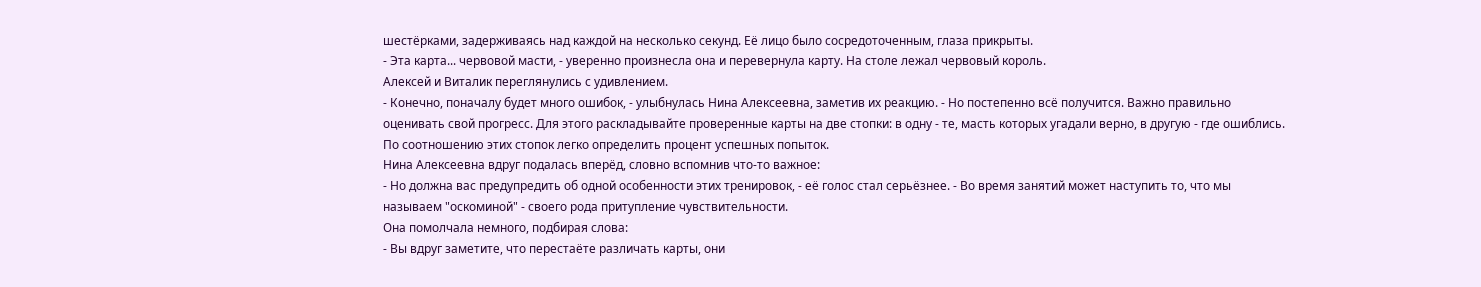шестёрками, задерживаясь над каждой на несколько секунд. Её лицо было сосредоточенным, глаза прикрыты.
- Эта карта... червовой масти, - уверенно произнесла она и перевернула карту. На столе лежал червовый король.
Алексей и Виталик переглянулись с удивлением.
- Конечно, поначалу будет много ошибок, - улыбнулась Нина Алексеевна, заметив их реакцию. - Но постепенно всё получится. Важно правильно оценивать свой прогресс. Для этого раскладывайте проверенные карты на две стопки: в одну - те, масть которых угадали верно, в другую - где ошиблись. По соотношению этих стопок легко определить процент успешных попыток.
Нина Алексеевна вдруг подалась вперёд, словно вспомнив что-то важное:
- Но должна вас предупредить об одной особенности этих тренировок, - её голос стал серьёзнее. - Во время занятий может наступить то, что мы называем "оскоминой" - своего рода притупление чувствительности.
Она помолчала немного, подбирая слова:
- Вы вдруг заметите, что перестаёте различать карты, они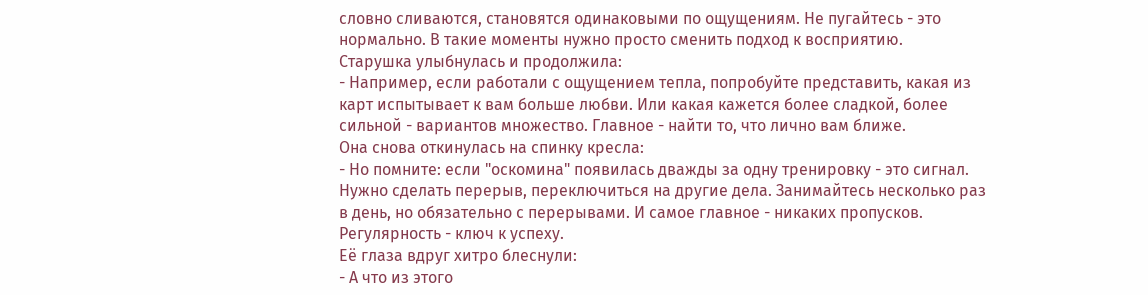словно сливаются, становятся одинаковыми по ощущениям. Не пугайтесь - это нормально. В такие моменты нужно просто сменить подход к восприятию.
Старушка улыбнулась и продолжила:
- Например, если работали с ощущением тепла, попробуйте представить, какая из карт испытывает к вам больше любви. Или какая кажется более сладкой, более сильной - вариантов множество. Главное - найти то, что лично вам ближе.
Она снова откинулась на спинку кресла:
- Но помните: если "оскомина" появилась дважды за одну тренировку - это сигнал. Нужно сделать перерыв, переключиться на другие дела. Занимайтесь несколько раз в день, но обязательно с перерывами. И самое главное - никаких пропусков. Регулярность - ключ к успеху.
Её глаза вдруг хитро блеснули:
- А что из этого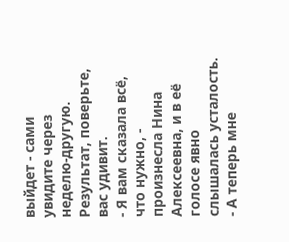выйдет - сами увидите через неделю-другую. Результат, поверьте, вас удивит.
- Я вам сказала всё, что нужно, - произнесла Нина Алексеевна, и в её голосе явно слышалась усталость. - А теперь мне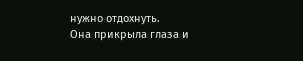нужно отдохнуть.
Она прикрыла глаза и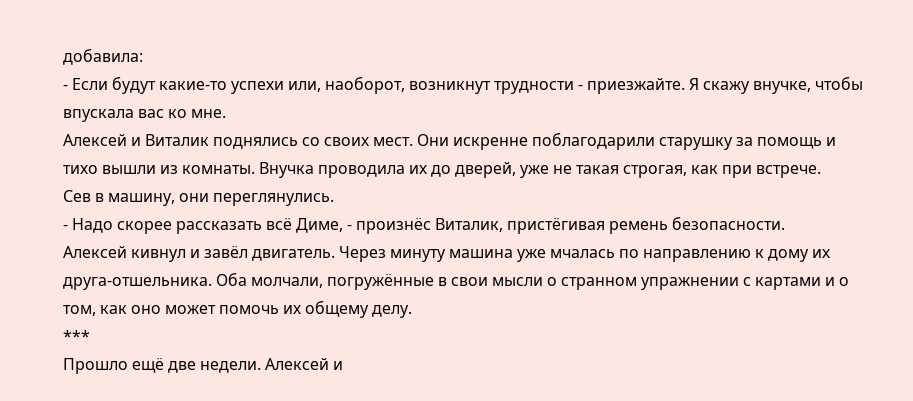добавила:
- Если будут какие-то успехи или, наоборот, возникнут трудности - приезжайте. Я скажу внучке, чтобы впускала вас ко мне.
Алексей и Виталик поднялись со своих мест. Они искренне поблагодарили старушку за помощь и тихо вышли из комнаты. Внучка проводила их до дверей, уже не такая строгая, как при встрече.
Сев в машину, они переглянулись.
- Надо скорее рассказать всё Диме, - произнёс Виталик, пристёгивая ремень безопасности.
Алексей кивнул и завёл двигатель. Через минуту машина уже мчалась по направлению к дому их друга-отшельника. Оба молчали, погружённые в свои мысли о странном упражнении с картами и о том, как оно может помочь их общему делу.
***
Прошло ещё две недели. Алексей и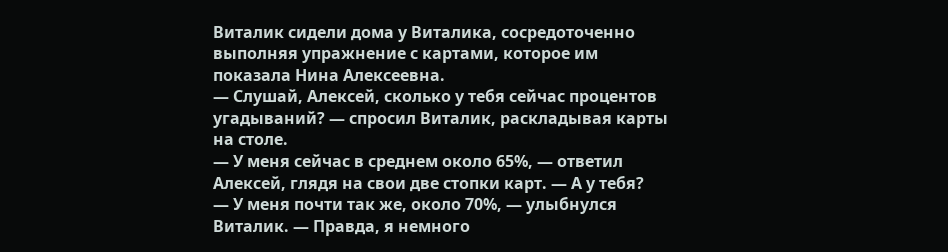Виталик сидели дома у Виталика, сосредоточенно выполняя упражнение с картами, которое им показала Нина Алексеевна.
— Слушай, Алексей, сколько у тебя сейчас процентов угадываний? — спросил Виталик, раскладывая карты на столе.
— У меня сейчас в среднем около 65%, — ответил Алексей, глядя на свои две стопки карт. — А у тебя?
— У меня почти так же, около 70%, — улыбнулся Виталик. — Правда, я немного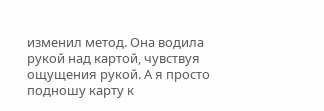изменил метод. Она водила рукой над картой, чувствуя ощущения рукой. А я просто подношу карту к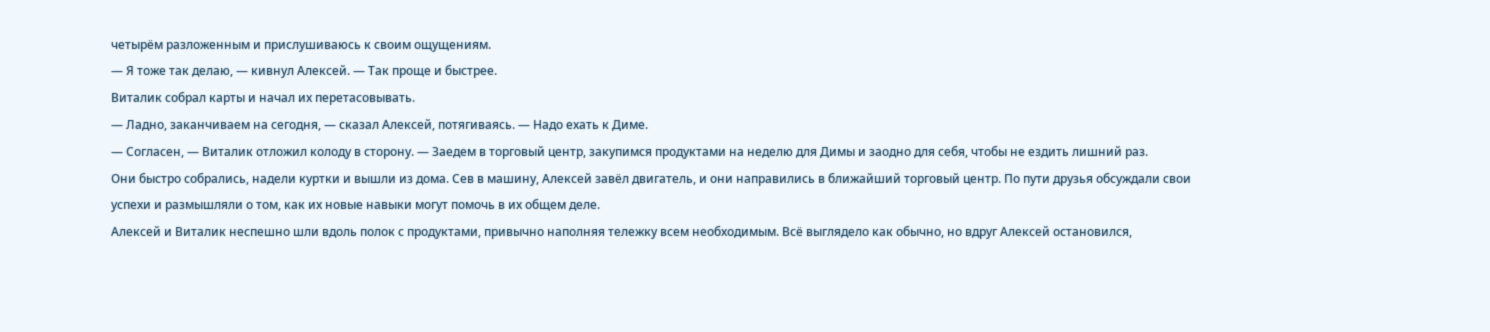четырём разложенным и прислушиваюсь к своим ощущениям.
— Я тоже так делаю, — кивнул Алексей. — Так проще и быстрее.
Виталик собрал карты и начал их перетасовывать.
— Ладно, заканчиваем на сегодня, — сказал Алексей, потягиваясь. — Надо ехать к Диме.
— Согласен, — Виталик отложил колоду в сторону. — Заедем в торговый центр, закупимся продуктами на неделю для Димы и заодно для себя, чтобы не ездить лишний раз.
Они быстро собрались, надели куртки и вышли из дома. Сев в машину, Алексей завёл двигатель, и они направились в ближайший торговый центр. По пути друзья обсуждали свои успехи и размышляли о том, как их новые навыки могут помочь в их общем деле.
Алексей и Виталик неспешно шли вдоль полок с продуктами, привычно наполняя тележку всем необходимым. Всё выглядело как обычно, но вдруг Алексей остановился,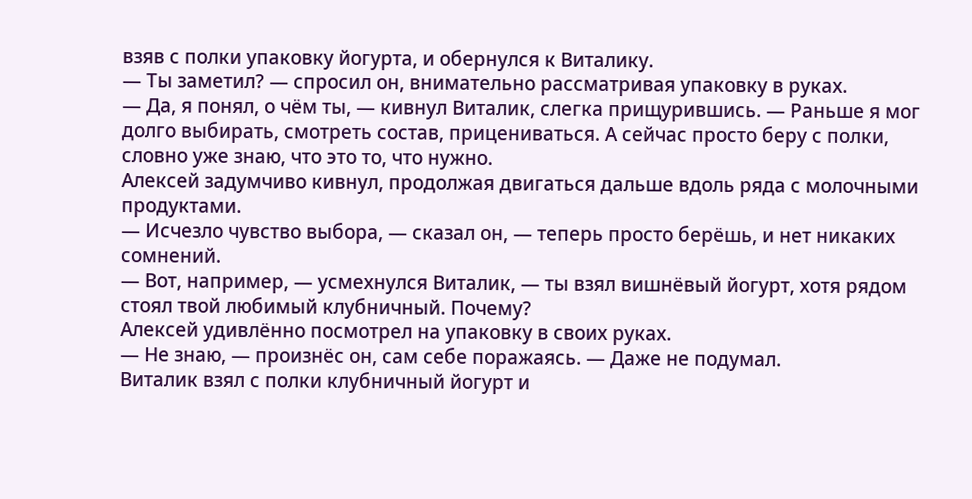взяв с полки упаковку йогурта, и обернулся к Виталику.
— Ты заметил? — спросил он, внимательно рассматривая упаковку в руках.
— Да, я понял, о чём ты, — кивнул Виталик, слегка прищурившись. — Раньше я мог долго выбирать, смотреть состав, прицениваться. А сейчас просто беру с полки, словно уже знаю, что это то, что нужно.
Алексей задумчиво кивнул, продолжая двигаться дальше вдоль ряда с молочными продуктами.
— Исчезло чувство выбора, — сказал он, — теперь просто берёшь, и нет никаких сомнений.
— Вот, например, — усмехнулся Виталик, — ты взял вишнёвый йогурт, хотя рядом стоял твой любимый клубничный. Почему?
Алексей удивлённо посмотрел на упаковку в своих руках.
— Не знаю, — произнёс он, сам себе поражаясь. — Даже не подумал.
Виталик взял с полки клубничный йогурт и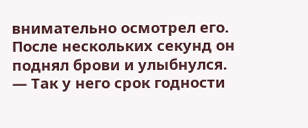внимательно осмотрел его. После нескольких секунд он поднял брови и улыбнулся.
— Так у него срок годности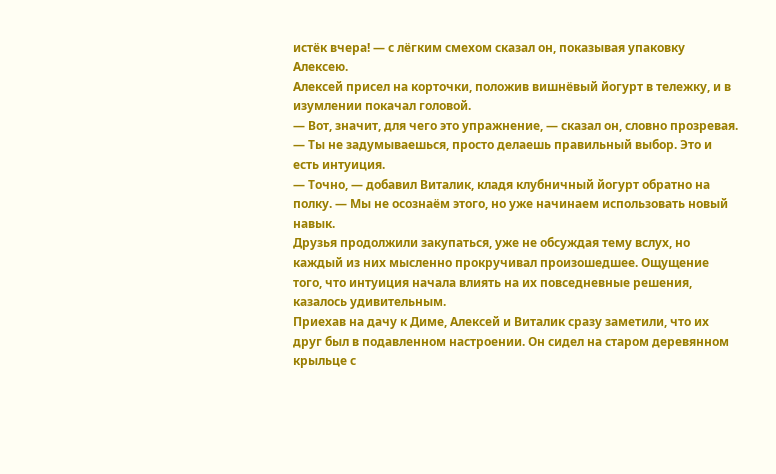истёк вчера! — с лёгким смехом сказал он, показывая упаковку Алексею.
Алексей присел на корточки, положив вишнёвый йогурт в тележку, и в изумлении покачал головой.
— Вот, значит, для чего это упражнение, — сказал он, словно прозревая. — Ты не задумываешься, просто делаешь правильный выбор. Это и есть интуиция.
— Точно, — добавил Виталик, кладя клубничный йогурт обратно на полку. — Мы не осознаём этого, но уже начинаем использовать новый навык.
Друзья продолжили закупаться, уже не обсуждая тему вслух, но каждый из них мысленно прокручивал произошедшее. Ощущение того, что интуиция начала влиять на их повседневные решения, казалось удивительным.
Приехав на дачу к Диме, Алексей и Виталик сразу заметили, что их друг был в подавленном настроении. Он сидел на старом деревянном крыльце с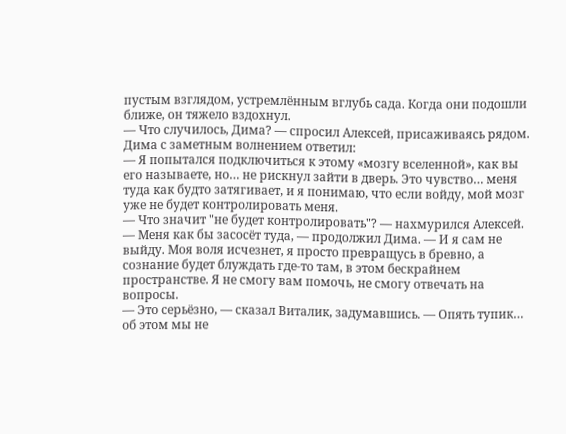пустым взглядом, устремлённым вглубь сада. Когда они подошли ближе, он тяжело вздохнул.
— Что случилось, Дима? — спросил Алексей, присаживаясь рядом.
Дима с заметным волнением ответил:
— Я попытался подключиться к этому «мозгу вселенной», как вы его называете, но… не рискнул зайти в дверь. Это чувство… меня туда как будто затягивает, и я понимаю, что если войду, мой мозг уже не будет контролировать меня.
— Что значит "не будет контролировать"? — нахмурился Алексей.
— Меня как бы засосёт туда, — продолжил Дима. — И я сам не выйду. Моя воля исчезнет, я просто превращусь в бревно, а сознание будет блуждать где-то там, в этом бескрайнем пространстве. Я не смогу вам помочь, не смогу отвечать на вопросы.
— Это серьёзно, — сказал Виталик, задумавшись. — Опять тупик… об этом мы не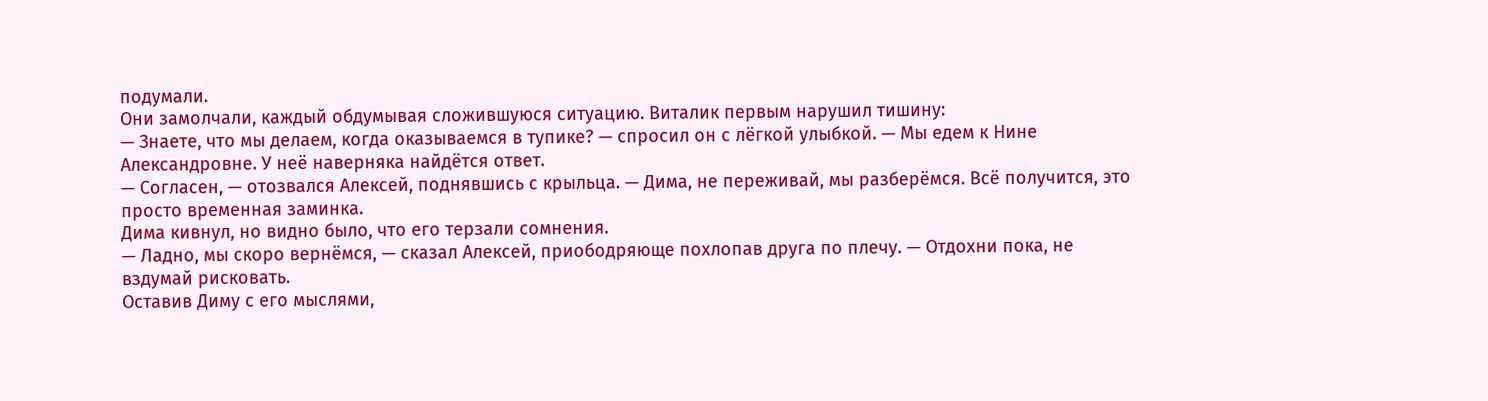подумали.
Они замолчали, каждый обдумывая сложившуюся ситуацию. Виталик первым нарушил тишину:
— Знаете, что мы делаем, когда оказываемся в тупике? — спросил он с лёгкой улыбкой. — Мы едем к Нине Александровне. У неё наверняка найдётся ответ.
— Согласен, — отозвался Алексей, поднявшись с крыльца. — Дима, не переживай, мы разберёмся. Всё получится, это просто временная заминка.
Дима кивнул, но видно было, что его терзали сомнения.
— Ладно, мы скоро вернёмся, — сказал Алексей, приободряюще похлопав друга по плечу. — Отдохни пока, не вздумай рисковать.
Оставив Диму с его мыслями,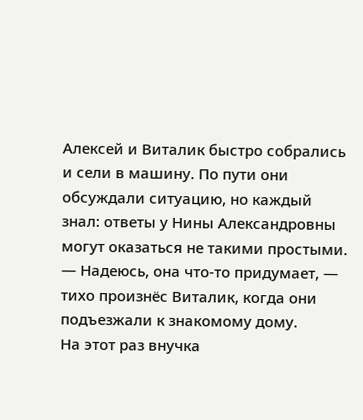Алексей и Виталик быстро собрались и сели в машину. По пути они обсуждали ситуацию, но каждый знал: ответы у Нины Александровны могут оказаться не такими простыми.
— Надеюсь, она что-то придумает, — тихо произнёс Виталик, когда они подъезжали к знакомому дому.
На этот раз внучка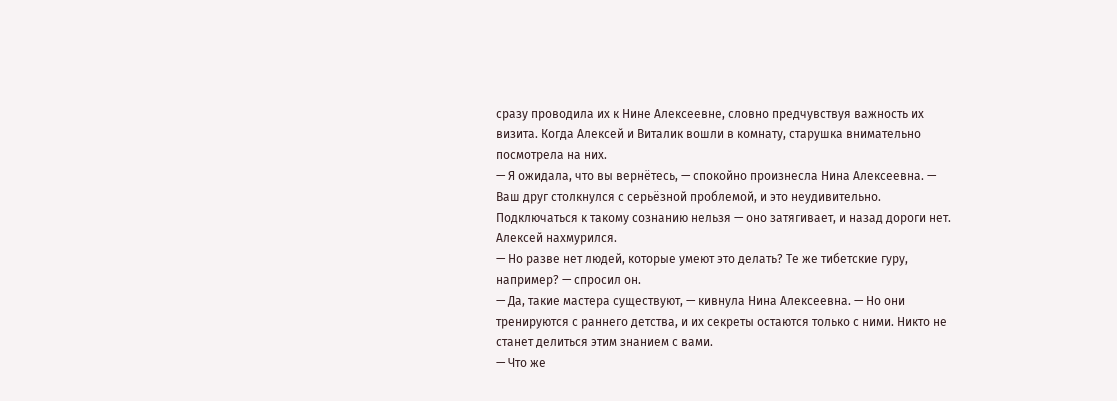сразу проводила их к Нине Алексеевне, словно предчувствуя важность их визита. Когда Алексей и Виталик вошли в комнату, старушка внимательно посмотрела на них.
— Я ожидала, что вы вернётесь, — спокойно произнесла Нина Алексеевна. — Ваш друг столкнулся с серьёзной проблемой, и это неудивительно. Подключаться к такому сознанию нельзя — оно затягивает, и назад дороги нет.
Алексей нахмурился.
— Но разве нет людей, которые умеют это делать? Те же тибетские гуру, например? — спросил он.
— Да, такие мастера существуют, — кивнула Нина Алексеевна. — Но они тренируются с раннего детства, и их секреты остаются только с ними. Никто не станет делиться этим знанием с вами.
— Что же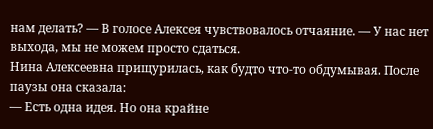нам делать? — В голосе Алексея чувствовалось отчаяние. — У нас нет выхода, мы не можем просто сдаться.
Нина Алексеевна прищурилась, как будто что-то обдумывая. После паузы она сказала:
— Есть одна идея. Но она крайне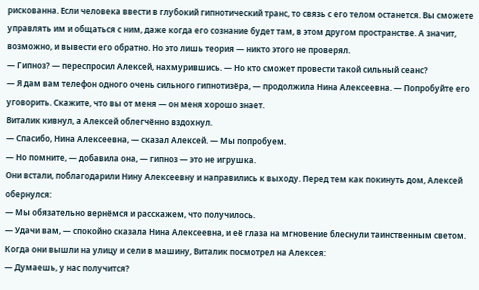рискованна. Если человека ввести в глубокий гипнотический транс, то связь с его телом останется. Вы сможете управлять им и общаться с ним, даже когда его сознание будет там, в этом другом пространстве. А значит, возможно, и вывести его обратно. Но это лишь теория — никто этого не проверял.
— Гипноз? — переспросил Алексей, нахмурившись. — Но кто сможет провести такой сильный сеанс?
— Я дам вам телефон одного очень сильного гипнотизёра, — продолжила Нина Алексеевна. — Попробуйте его уговорить. Скажите, что вы от меня — он меня хорошо знает.
Виталик кивнул, а Алексей облегчённо вздохнул.
— Спасибо, Нина Алексеевна, — сказал Алексей. — Мы попробуем.
— Но помните, — добавила она, — гипноз — это не игрушка.
Они встали, поблагодарили Нину Алексеевну и направились к выходу. Перед тем как покинуть дом, Алексей обернулся:
— Мы обязательно вернёмся и расскажем, что получилось.
— Удачи вам, — спокойно сказала Нина Алексеевна, и её глаза на мгновение блеснули таинственным светом.
Когда они вышли на улицу и сели в машину, Виталик посмотрел на Алексея:
— Думаешь, у нас получится?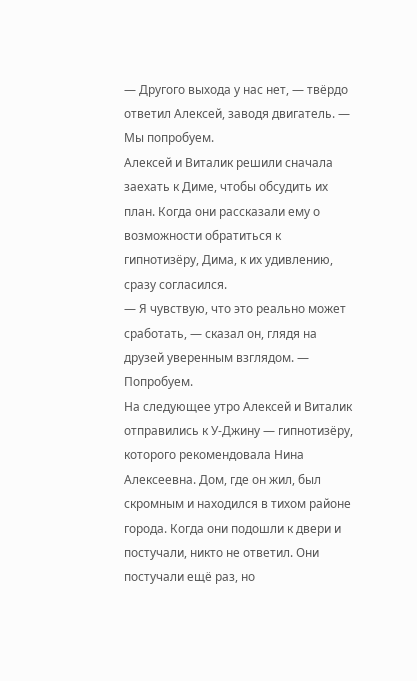— Другого выхода у нас нет, — твёрдо ответил Алексей, заводя двигатель. — Мы попробуем.
Алексей и Виталик решили сначала заехать к Диме, чтобы обсудить их план. Когда они рассказали ему о возможности обратиться к гипнотизёру, Дима, к их удивлению, сразу согласился.
— Я чувствую, что это реально может сработать, — сказал он, глядя на друзей уверенным взглядом. — Попробуем.
На следующее утро Алексей и Виталик отправились к У-Джину — гипнотизёру, которого рекомендовала Нина Алексеевна. Дом, где он жил, был скромным и находился в тихом районе города. Когда они подошли к двери и постучали, никто не ответил. Они постучали ещё раз, но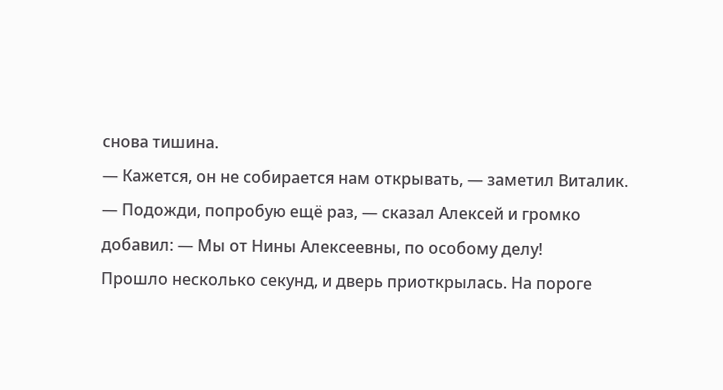снова тишина.
— Кажется, он не собирается нам открывать, — заметил Виталик.
— Подожди, попробую ещё раз, — сказал Алексей и громко добавил: — Мы от Нины Алексеевны, по особому делу!
Прошло несколько секунд, и дверь приоткрылась. На пороге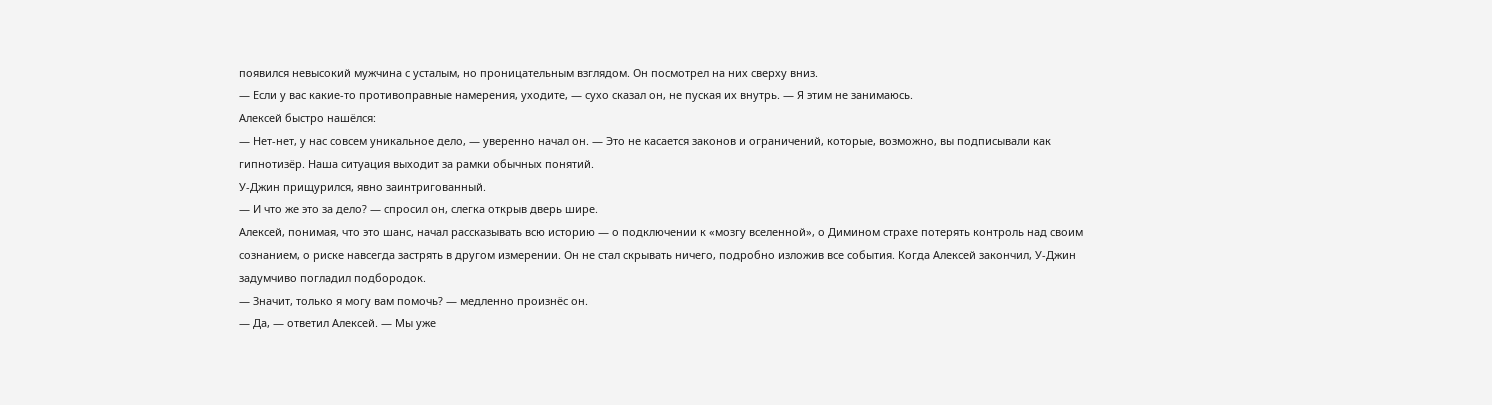появился невысокий мужчина с усталым, но проницательным взглядом. Он посмотрел на них сверху вниз.
— Если у вас какие-то противоправные намерения, уходите, — сухо сказал он, не пуская их внутрь. — Я этим не занимаюсь.
Алексей быстро нашёлся:
— Нет-нет, у нас совсем уникальное дело, — уверенно начал он. — Это не касается законов и ограничений, которые, возможно, вы подписывали как гипнотизёр. Наша ситуация выходит за рамки обычных понятий.
У-Джин прищурился, явно заинтригованный.
— И что же это за дело? — спросил он, слегка открыв дверь шире.
Алексей, понимая, что это шанс, начал рассказывать всю историю — о подключении к «мозгу вселенной», о Димином страхе потерять контроль над своим сознанием, о риске навсегда застрять в другом измерении. Он не стал скрывать ничего, подробно изложив все события. Когда Алексей закончил, У-Джин задумчиво погладил подбородок.
— Значит, только я могу вам помочь? — медленно произнёс он.
— Да, — ответил Алексей. — Мы уже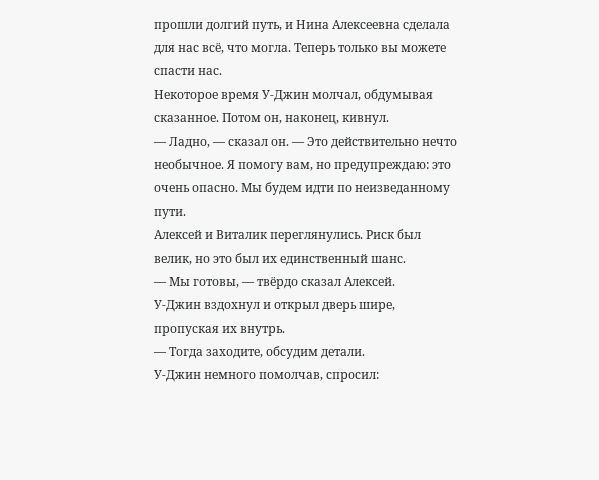прошли долгий путь, и Нина Алексеевна сделала для нас всё, что могла. Теперь только вы можете спасти нас.
Некоторое время У-Джин молчал, обдумывая сказанное. Потом он, наконец, кивнул.
— Ладно, — сказал он. — Это действительно нечто необычное. Я помогу вам, но предупреждаю: это очень опасно. Мы будем идти по неизведанному пути.
Алексей и Виталик переглянулись. Риск был велик, но это был их единственный шанс.
— Мы готовы, — твёрдо сказал Алексей.
У-Джин вздохнул и открыл дверь шире, пропуская их внутрь.
— Тогда заходите, обсудим детали.
У-Джин немного помолчав, спросил: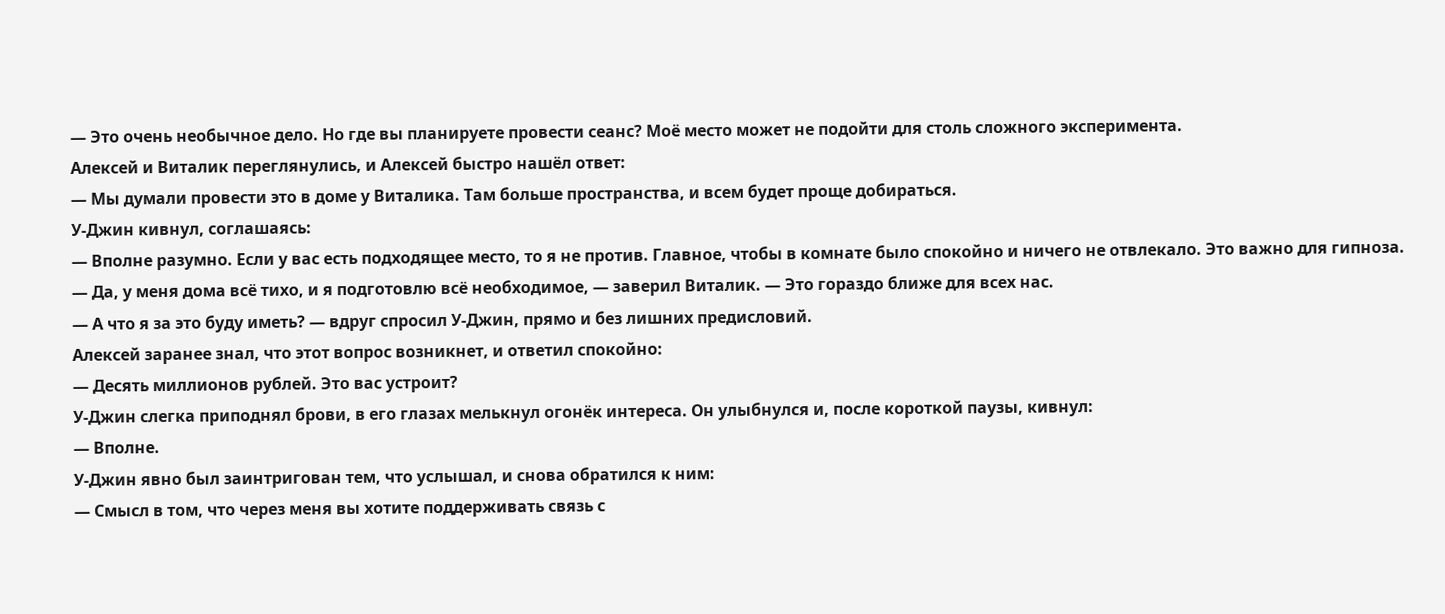— Это очень необычное дело. Но где вы планируете провести сеанс? Моё место может не подойти для столь сложного эксперимента.
Алексей и Виталик переглянулись, и Алексей быстро нашёл ответ:
— Мы думали провести это в доме у Виталика. Там больше пространства, и всем будет проще добираться.
У-Джин кивнул, соглашаясь:
— Вполне разумно. Если у вас есть подходящее место, то я не против. Главное, чтобы в комнате было спокойно и ничего не отвлекало. Это важно для гипноза.
— Да, у меня дома всё тихо, и я подготовлю всё необходимое, — заверил Виталик. — Это гораздо ближе для всех нас.
— А что я за это буду иметь? — вдруг спросил У-Джин, прямо и без лишних предисловий.
Алексей заранее знал, что этот вопрос возникнет, и ответил спокойно:
— Десять миллионов рублей. Это вас устроит?
У-Джин слегка приподнял брови, в его глазах мелькнул огонёк интереса. Он улыбнулся и, после короткой паузы, кивнул:
— Вполне.
У-Джин явно был заинтригован тем, что услышал, и снова обратился к ним:
— Смысл в том, что через меня вы хотите поддерживать связь с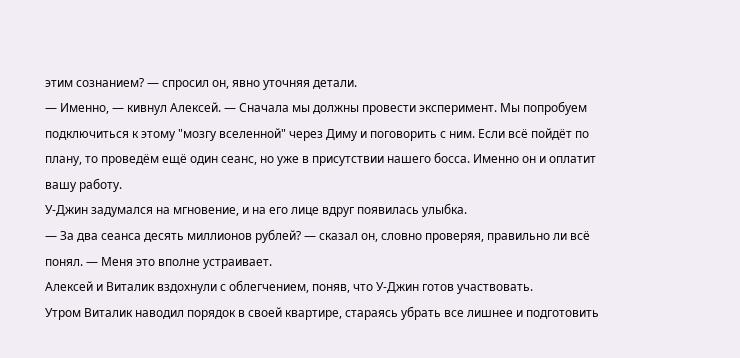этим сознанием? — спросил он, явно уточняя детали.
— Именно, — кивнул Алексей. — Сначала мы должны провести эксперимент. Мы попробуем подключиться к этому "мозгу вселенной" через Диму и поговорить с ним. Если всё пойдёт по плану, то проведём ещё один сеанс, но уже в присутствии нашего босса. Именно он и оплатит вашу работу.
У-Джин задумался на мгновение, и на его лице вдруг появилась улыбка.
— За два сеанса десять миллионов рублей? — сказал он, словно проверяя, правильно ли всё понял. — Меня это вполне устраивает.
Алексей и Виталик вздохнули с облегчением, поняв, что У-Джин готов участвовать.
Утром Виталик наводил порядок в своей квартире, стараясь убрать все лишнее и подготовить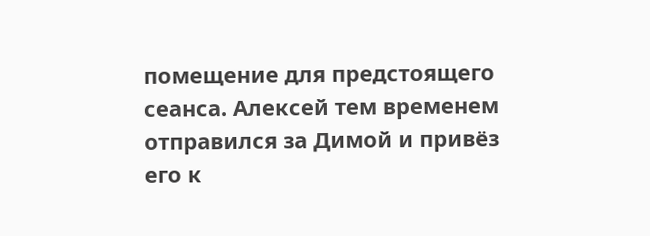помещение для предстоящего сеанса. Алексей тем временем отправился за Димой и привёз его к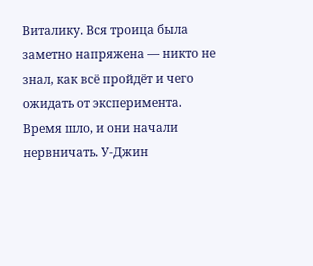Виталику. Вся троица была заметно напряжена — никто не знал, как всё пройдёт и чего ожидать от эксперимента.
Время шло, и они начали нервничать. У-Джин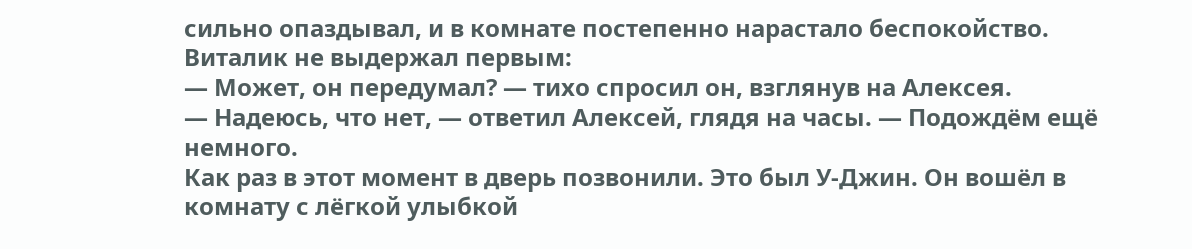сильно опаздывал, и в комнате постепенно нарастало беспокойство. Виталик не выдержал первым:
— Может, он передумал? — тихо спросил он, взглянув на Алексея.
— Надеюсь, что нет, — ответил Алексей, глядя на часы. — Подождём ещё немного.
Как раз в этот момент в дверь позвонили. Это был У-Джин. Он вошёл в комнату с лёгкой улыбкой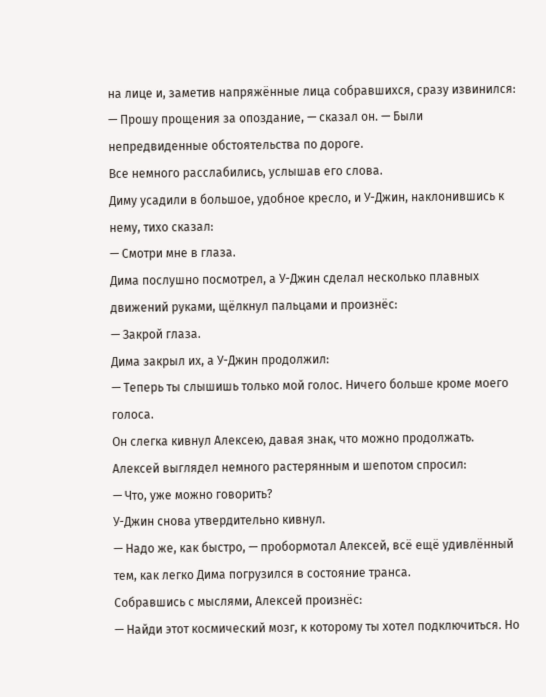на лице и, заметив напряжённые лица собравшихся, сразу извинился:
— Прошу прощения за опоздание, — сказал он. — Были непредвиденные обстоятельства по дороге.
Все немного расслабились, услышав его слова.
Диму усадили в большое, удобное кресло, и У-Джин, наклонившись к нему, тихо сказал:
— Смотри мне в глаза.
Дима послушно посмотрел, а У-Джин сделал несколько плавных движений руками, щёлкнул пальцами и произнёс:
— Закрой глаза.
Дима закрыл их, а У-Джин продолжил:
— Теперь ты слышишь только мой голос. Ничего больше кроме моего голоса.
Он слегка кивнул Алексею, давая знак, что можно продолжать. Алексей выглядел немного растерянным и шепотом спросил:
— Что, уже можно говорить?
У-Джин снова утвердительно кивнул.
— Надо же, как быстро, — пробормотал Алексей, всё ещё удивлённый тем, как легко Дима погрузился в состояние транса.
Собравшись с мыслями, Алексей произнёс:
— Найди этот космический мозг, к которому ты хотел подключиться. Но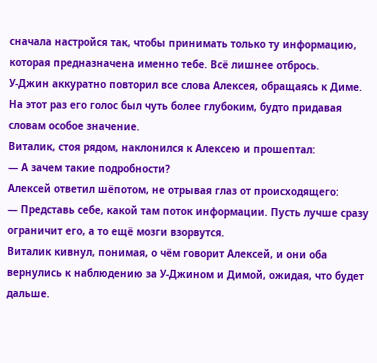сначала настройся так, чтобы принимать только ту информацию, которая предназначена именно тебе. Всё лишнее отбрось.
У-Джин аккуратно повторил все слова Алексея, обращаясь к Диме. На этот раз его голос был чуть более глубоким, будто придавая словам особое значение.
Виталик, стоя рядом, наклонился к Алексею и прошептал:
— А зачем такие подробности?
Алексей ответил шёпотом, не отрывая глаз от происходящего:
— Представь себе, какой там поток информации. Пусть лучше сразу ограничит его, а то ещё мозги взорвутся.
Виталик кивнул, понимая, о чём говорит Алексей, и они оба вернулись к наблюдению за У-Джином и Димой, ожидая, что будет дальше.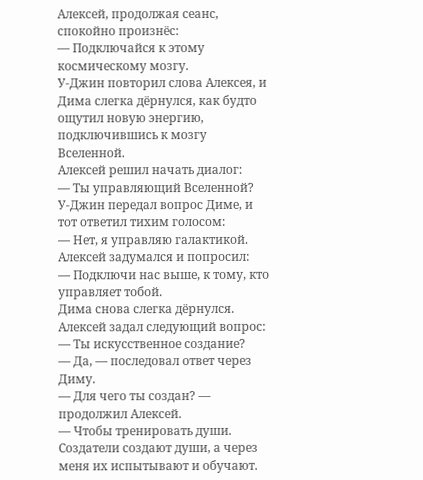Алексей, продолжая сеанс, спокойно произнёс:
— Подключайся к этому космическому мозгу.
У-Джин повторил слова Алексея, и Дима слегка дёрнулся, как будто ощутил новую энергию, подключившись к мозгу Вселенной.
Алексей решил начать диалог:
— Ты управляющий Вселенной?
У-Джин передал вопрос Диме, и тот ответил тихим голосом:
— Нет, я управляю галактикой.
Алексей задумался и попросил:
— Подключи нас выше, к тому, кто управляет тобой.
Дима снова слегка дёрнулся. Алексей задал следующий вопрос:
— Ты искусственное создание?
— Да, — последовал ответ через Диму.
— Для чего ты создан? — продолжил Алексей.
— Чтобы тренировать души. Создатели создают души, а через меня их испытывают и обучают.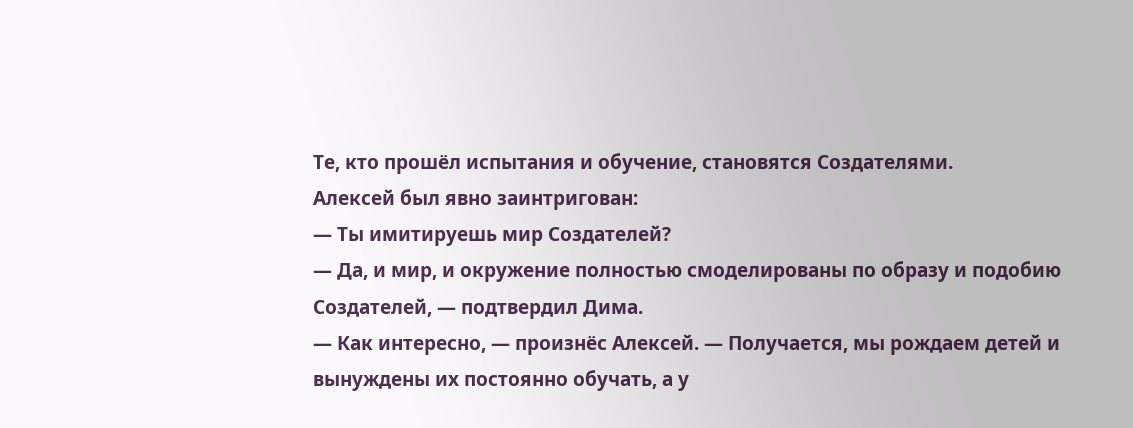Те, кто прошёл испытания и обучение, становятся Создателями.
Алексей был явно заинтригован:
— Ты имитируешь мир Создателей?
— Да, и мир, и окружение полностью смоделированы по образу и подобию Создателей, — подтвердил Дима.
— Как интересно, — произнёс Алексей. — Получается, мы рождаем детей и вынуждены их постоянно обучать, а у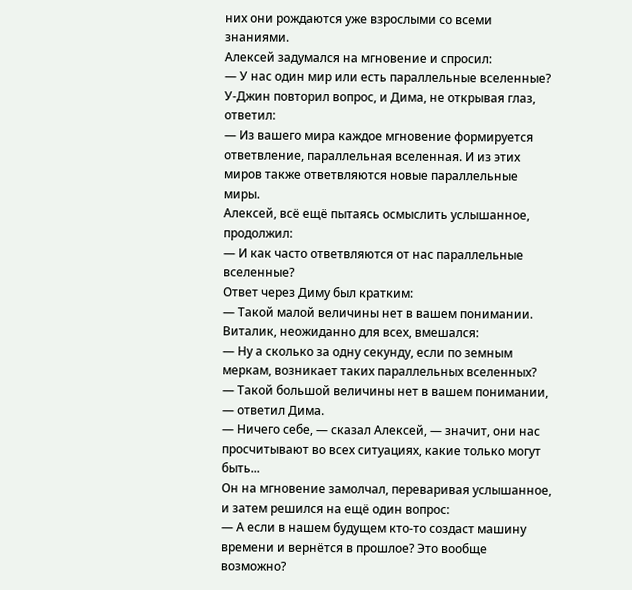них они рождаются уже взрослыми со всеми знаниями.
Алексей задумался на мгновение и спросил:
— У нас один мир или есть параллельные вселенные?
У-Джин повторил вопрос, и Дима, не открывая глаз, ответил:
— Из вашего мира каждое мгновение формируется ответвление, параллельная вселенная. И из этих миров также ответвляются новые параллельные миры.
Алексей, всё ещё пытаясь осмыслить услышанное, продолжил:
— И как часто ответвляются от нас параллельные вселенные?
Ответ через Диму был кратким:
— Такой малой величины нет в вашем понимании.
Виталик, неожиданно для всех, вмешался:
— Ну а сколько за одну секунду, если по земным меркам, возникает таких параллельных вселенных?
— Такой большой величины нет в вашем понимании, — ответил Дима.
— Ничего себе, — сказал Алексей, — значит, они нас просчитывают во всех ситуациях, какие только могут быть...
Он на мгновение замолчал, переваривая услышанное, и затем решился на ещё один вопрос:
— А если в нашем будущем кто-то создаст машину времени и вернётся в прошлое? Это вообще возможно?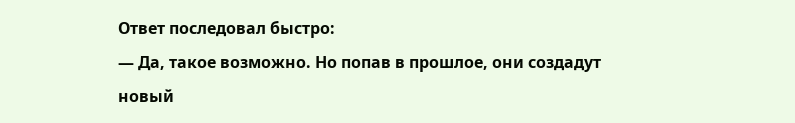Ответ последовал быстро:
— Да, такое возможно. Но попав в прошлое, они создадут новый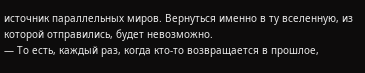источник параллельных миров. Вернуться именно в ту вселенную, из которой отправились, будет невозможно.
— То есть, каждый раз, когда кто-то возвращается в прошлое,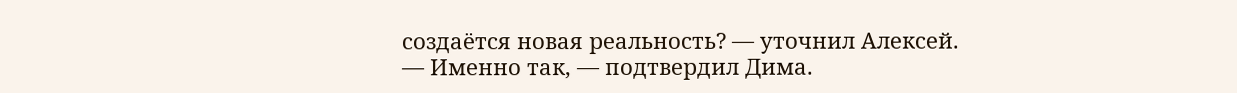создаётся новая реальность? — уточнил Алексей.
— Именно так, — подтвердил Дима.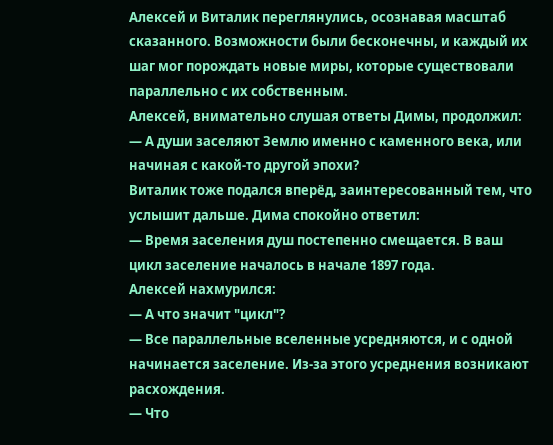Алексей и Виталик переглянулись, осознавая масштаб сказанного. Возможности были бесконечны, и каждый их шаг мог порождать новые миры, которые существовали параллельно с их собственным.
Алексей, внимательно слушая ответы Димы, продолжил:
— А души заселяют Землю именно с каменного века, или начиная с какой-то другой эпохи?
Виталик тоже подался вперёд, заинтересованный тем, что услышит дальше. Дима спокойно ответил:
— Время заселения душ постепенно смещается. В ваш цикл заселение началось в начале 1897 года.
Алексей нахмурился:
— А что значит "цикл"?
— Все параллельные вселенные усредняются, и с одной начинается заселение. Из-за этого усреднения возникают расхождения.
— Что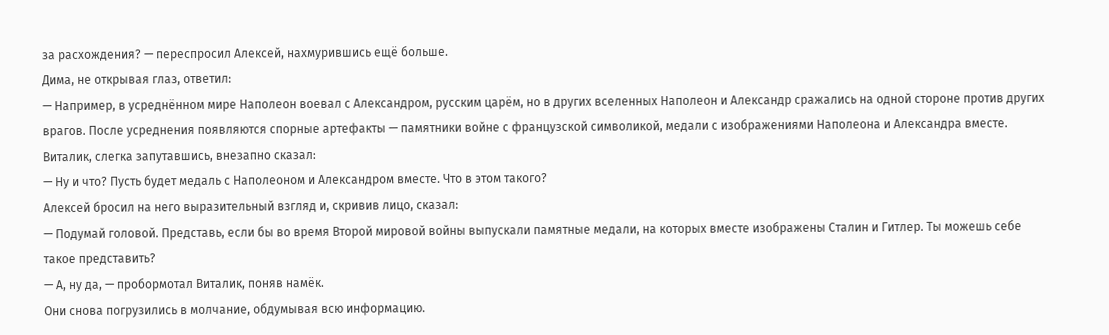за расхождения? — переспросил Алексей, нахмурившись ещё больше.
Дима, не открывая глаз, ответил:
— Например, в усреднённом мире Наполеон воевал с Александром, русским царём, но в других вселенных Наполеон и Александр сражались на одной стороне против других врагов. После усреднения появляются спорные артефакты — памятники войне с французской символикой, медали с изображениями Наполеона и Александра вместе.
Виталик, слегка запутавшись, внезапно сказал:
— Ну и что? Пусть будет медаль с Наполеоном и Александром вместе. Что в этом такого?
Алексей бросил на него выразительный взгляд и, скривив лицо, сказал:
— Подумай головой. Представь, если бы во время Второй мировой войны выпускали памятные медали, на которых вместе изображены Сталин и Гитлер. Ты можешь себе такое представить?
— А, ну да, — пробормотал Виталик, поняв намёк.
Они снова погрузились в молчание, обдумывая всю информацию.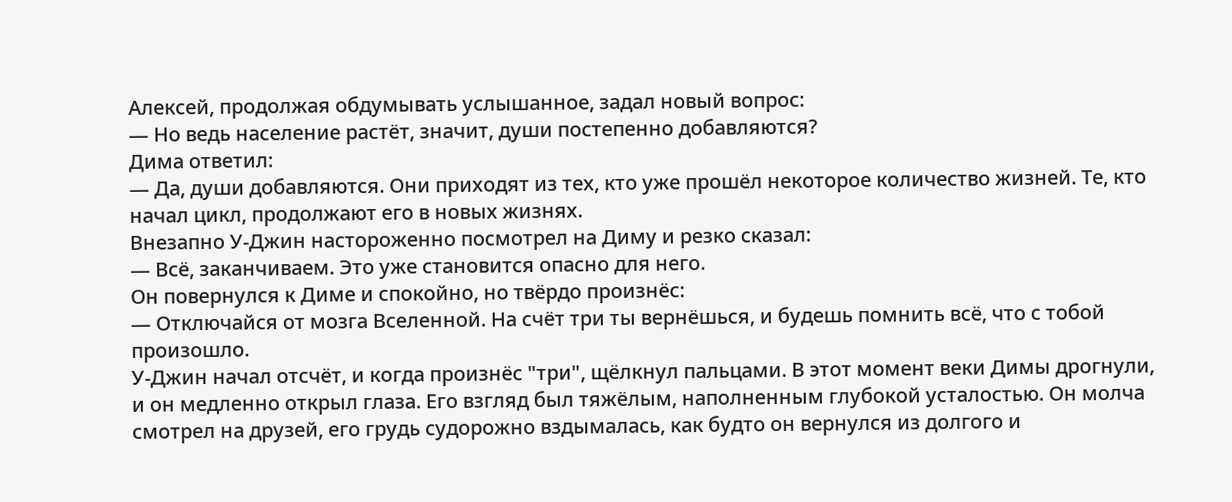Алексей, продолжая обдумывать услышанное, задал новый вопрос:
— Но ведь население растёт, значит, души постепенно добавляются?
Дима ответил:
— Да, души добавляются. Они приходят из тех, кто уже прошёл некоторое количество жизней. Те, кто начал цикл, продолжают его в новых жизнях.
Внезапно У-Джин настороженно посмотрел на Диму и резко сказал:
— Всё, заканчиваем. Это уже становится опасно для него.
Он повернулся к Диме и спокойно, но твёрдо произнёс:
— Отключайся от мозга Вселенной. На счёт три ты вернёшься, и будешь помнить всё, что с тобой произошло.
У-Джин начал отсчёт, и когда произнёс "три", щёлкнул пальцами. В этот момент веки Димы дрогнули, и он медленно открыл глаза. Его взгляд был тяжёлым, наполненным глубокой усталостью. Он молча смотрел на друзей, его грудь судорожно вздымалась, как будто он вернулся из долгого и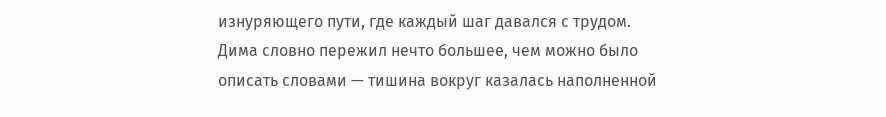изнуряющего пути, где каждый шаг давался с трудом. Дима словно пережил нечто большее, чем можно было описать словами — тишина вокруг казалась наполненной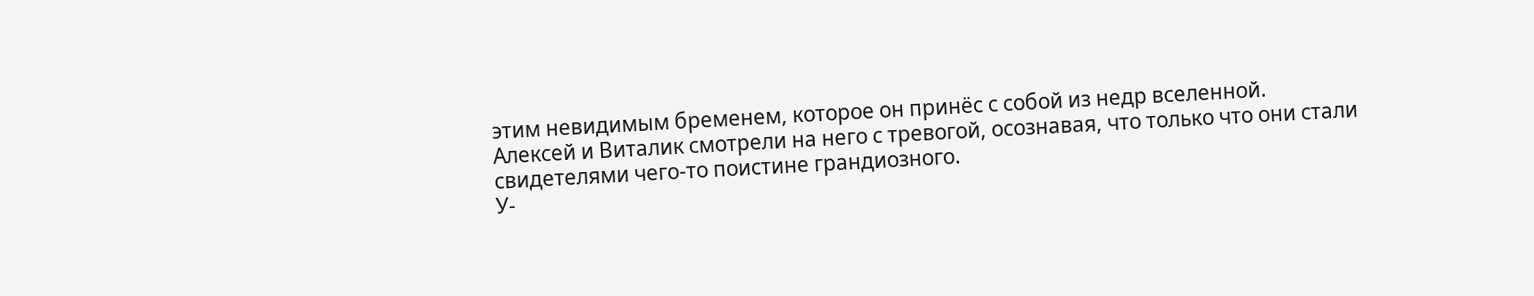этим невидимым бременем, которое он принёс с собой из недр вселенной.
Алексей и Виталик смотрели на него с тревогой, осознавая, что только что они стали свидетелями чего-то поистине грандиозного.
У-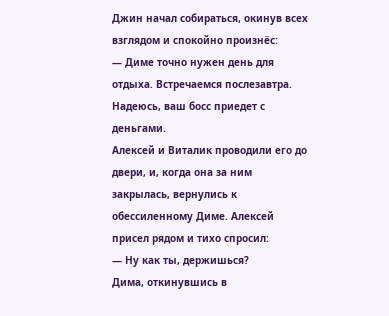Джин начал собираться, окинув всех взглядом и спокойно произнёс:
— Диме точно нужен день для отдыха. Встречаемся послезавтра. Надеюсь, ваш босс приедет с деньгами.
Алексей и Виталик проводили его до двери, и, когда она за ним закрылась, вернулись к обессиленному Диме. Алексей присел рядом и тихо спросил:
— Ну как ты, держишься?
Дима, откинувшись в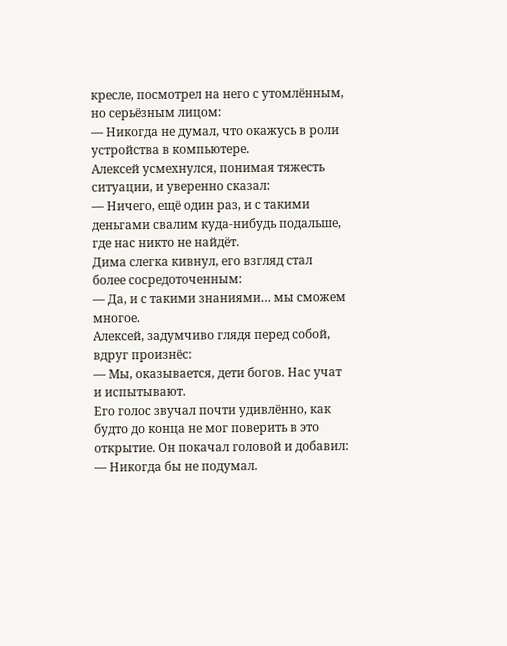кресле, посмотрел на него с утомлённым, но серьёзным лицом:
— Никогда не думал, что окажусь в роли устройства в компьютере.
Алексей усмехнулся, понимая тяжесть ситуации, и уверенно сказал:
— Ничего, ещё один раз, и с такими деньгами свалим куда-нибудь подальше, где нас никто не найдёт.
Дима слегка кивнул, его взгляд стал более сосредоточенным:
— Да, и с такими знаниями… мы сможем многое.
Алексей, задумчиво глядя перед собой, вдруг произнёс:
— Мы, оказывается, дети богов. Нас учат и испытывают.
Его голос звучал почти удивлённо, как будто до конца не мог поверить в это открытие. Он покачал головой и добавил:
— Никогда бы не подумал.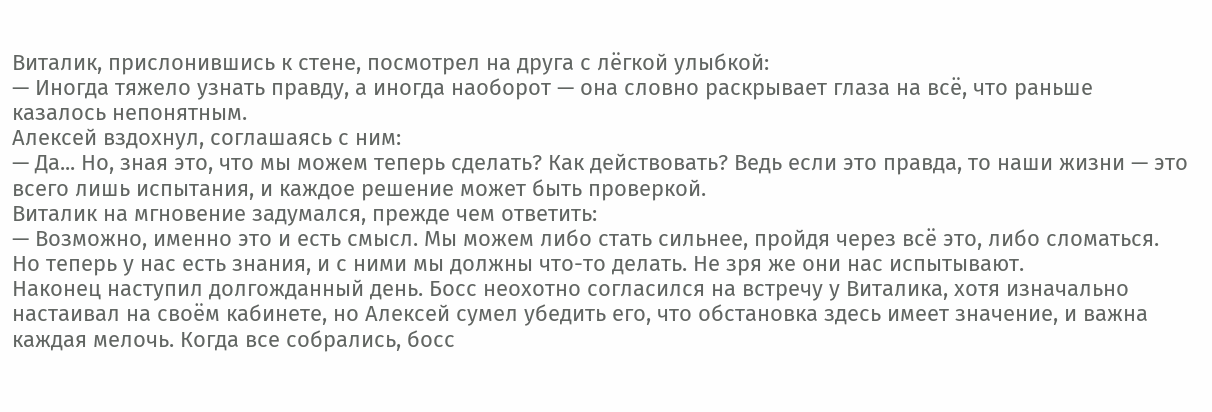Виталик, прислонившись к стене, посмотрел на друга с лёгкой улыбкой:
— Иногда тяжело узнать правду, а иногда наоборот — она словно раскрывает глаза на всё, что раньше казалось непонятным.
Алексей вздохнул, соглашаясь с ним:
— Да... Но, зная это, что мы можем теперь сделать? Как действовать? Ведь если это правда, то наши жизни — это всего лишь испытания, и каждое решение может быть проверкой.
Виталик на мгновение задумался, прежде чем ответить:
— Возможно, именно это и есть смысл. Мы можем либо стать сильнее, пройдя через всё это, либо сломаться. Но теперь у нас есть знания, и с ними мы должны что-то делать. Не зря же они нас испытывают.
Наконец наступил долгожданный день. Босс неохотно согласился на встречу у Виталика, хотя изначально настаивал на своём кабинете, но Алексей сумел убедить его, что обстановка здесь имеет значение, и важна каждая мелочь. Когда все собрались, босс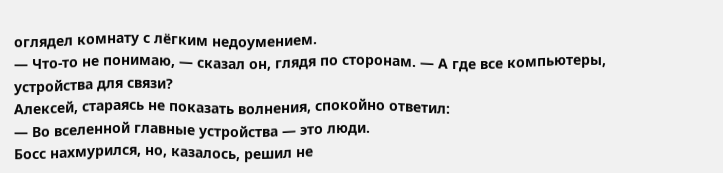оглядел комнату с лёгким недоумением.
— Что-то не понимаю, — сказал он, глядя по сторонам. — А где все компьютеры, устройства для связи?
Алексей, стараясь не показать волнения, спокойно ответил:
— Во вселенной главные устройства — это люди.
Босс нахмурился, но, казалось, решил не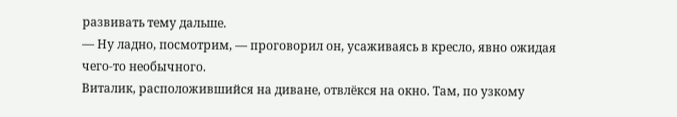развивать тему дальше.
— Ну ладно, посмотрим, — проговорил он, усаживаясь в кресло, явно ожидая чего-то необычного.
Виталик, расположившийся на диване, отвлёкся на окно. Там, по узкому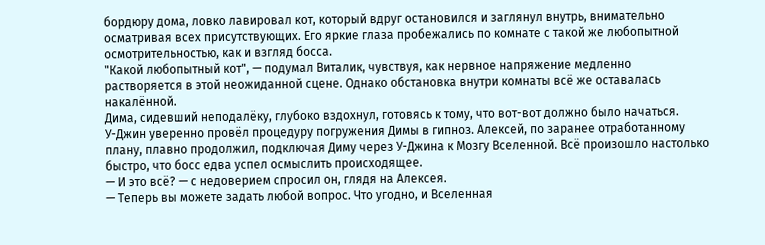бордюру дома, ловко лавировал кот, который вдруг остановился и заглянул внутрь, внимательно осматривая всех присутствующих. Его яркие глаза пробежались по комнате с такой же любопытной осмотрительностью, как и взгляд босса.
"Какой любопытный кот", — подумал Виталик, чувствуя, как нервное напряжение медленно растворяется в этой неожиданной сцене. Однако обстановка внутри комнаты всё же оставалась накалённой.
Дима, сидевший неподалёку, глубоко вздохнул, готовясь к тому, что вот-вот должно было начаться.
У-Джин уверенно провёл процедуру погружения Димы в гипноз. Алексей, по заранее отработанному плану, плавно продолжил, подключая Диму через У-Джина к Мозгу Вселенной. Всё произошло настолько быстро, что босс едва успел осмыслить происходящее.
— И это всё? — с недоверием спросил он, глядя на Алексея.
— Теперь вы можете задать любой вопрос. Что угодно, и Вселенная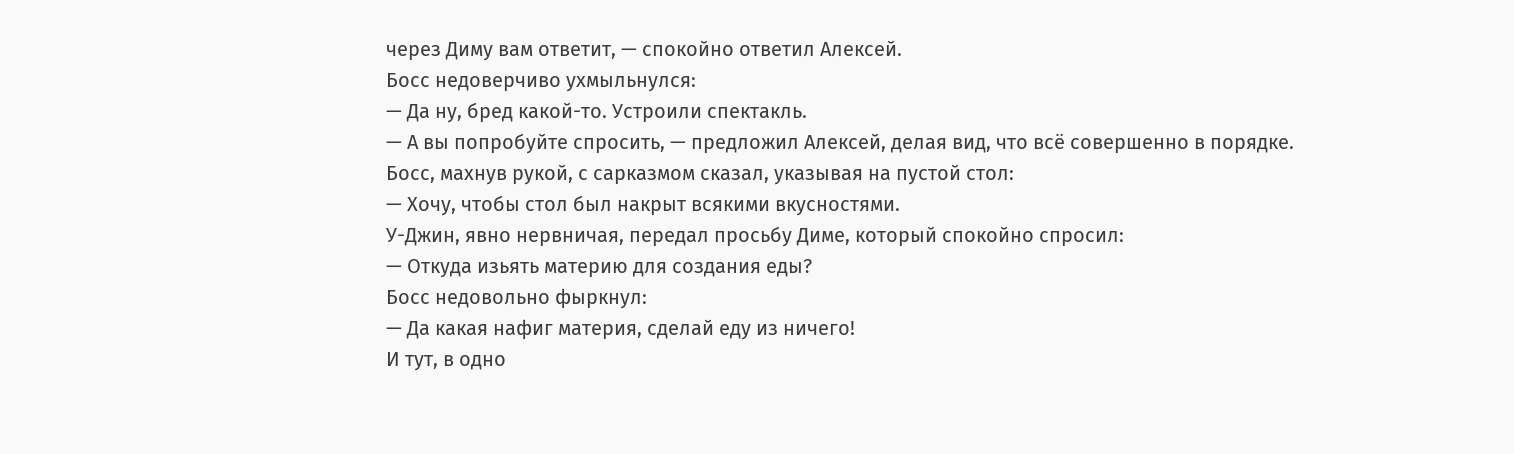через Диму вам ответит, — спокойно ответил Алексей.
Босс недоверчиво ухмыльнулся:
— Да ну, бред какой-то. Устроили спектакль.
— А вы попробуйте спросить, — предложил Алексей, делая вид, что всё совершенно в порядке.
Босс, махнув рукой, с сарказмом сказал, указывая на пустой стол:
— Хочу, чтобы стол был накрыт всякими вкусностями.
У-Джин, явно нервничая, передал просьбу Диме, который спокойно спросил:
— Откуда изьять материю для создания еды?
Босс недовольно фыркнул:
— Да какая нафиг материя, сделай еду из ничего!
И тут, в одно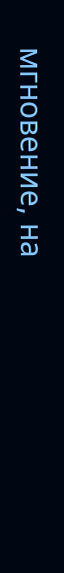мгновение, на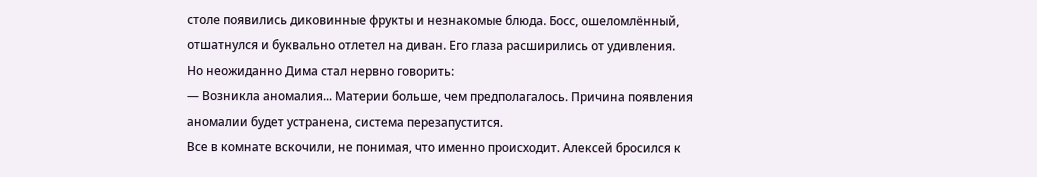столе появились диковинные фрукты и незнакомые блюда. Босс, ошеломлённый, отшатнулся и буквально отлетел на диван. Его глаза расширились от удивления.
Но неожиданно Дима стал нервно говорить:
— Возникла аномалия... Материи больше, чем предполагалось. Причина появления аномалии будет устранена, система перезапустится.
Все в комнате вскочили, не понимая, что именно происходит. Алексей бросился к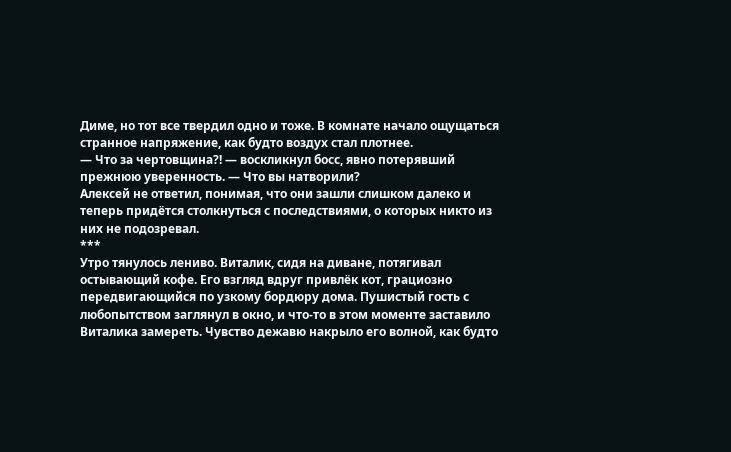Диме, но тот все твердил одно и тоже. В комнате начало ощущаться странное напряжение, как будто воздух стал плотнее.
— Что за чертовщина?! — воскликнул босс, явно потерявший прежнюю уверенность. — Что вы натворили?
Алексей не ответил, понимая, что они зашли слишком далеко и теперь придётся столкнуться с последствиями, о которых никто из них не подозревал.
***
Утро тянулось лениво. Виталик, сидя на диване, потягивал остывающий кофе. Его взгляд вдруг привлёк кот, грациозно передвигающийся по узкому бордюру дома. Пушистый гость с любопытством заглянул в окно, и что-то в этом моменте заставило Виталика замереть. Чувство дежавю накрыло его волной, как будто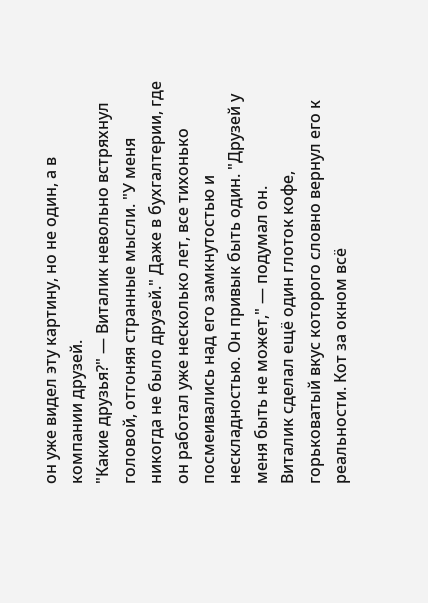он уже видел эту картину, но не один, а в компании друзей.
"Какие друзья?" — Виталик невольно встряхнул головой, отгоняя странные мысли. "У меня никогда не было друзей." Даже в бухгалтерии, где он работал уже несколько лет, все тихонько посмеивались над его замкнутостью и нескладностью. Он привык быть один. "Друзей у меня быть не может," — подумал он.
Виталик сделал ещё один глоток кофе, горьковатый вкус которого словно вернул его к реальности. Кот за окном всё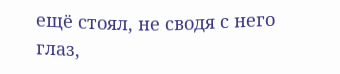ещё стоял, не сводя с него глаз,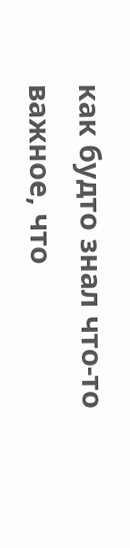как будто знал что-то важное, что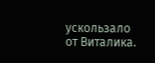ускользало от Виталика.